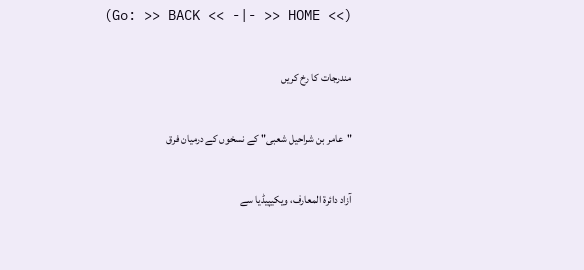(Go: >> BACK << -|- >> HOME <<)

مندرجات کا رخ کریں

"عامر بن شراحیل شعبی" کے نسخوں کے درمیان فرق

آزاد دائرۃ المعارف، ویکیپیڈیا سے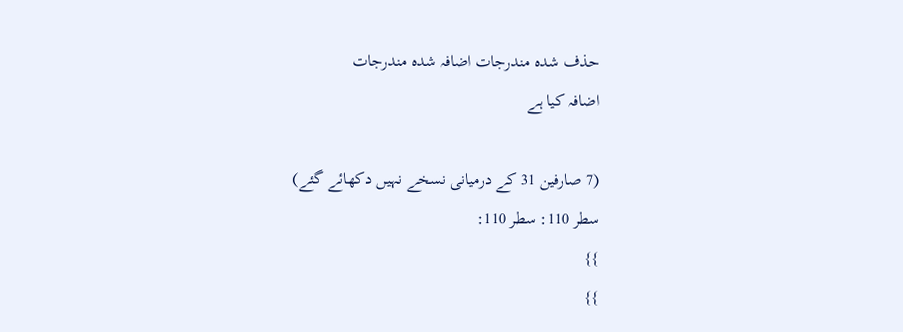حذف شدہ مندرجات اضافہ شدہ مندرجات
اضافہ کیا ہے

(7 صارفین 31 کے درمیانی نسخے نہیں دکھائے گئے)
سطر 110: سطر 110:
}}
}}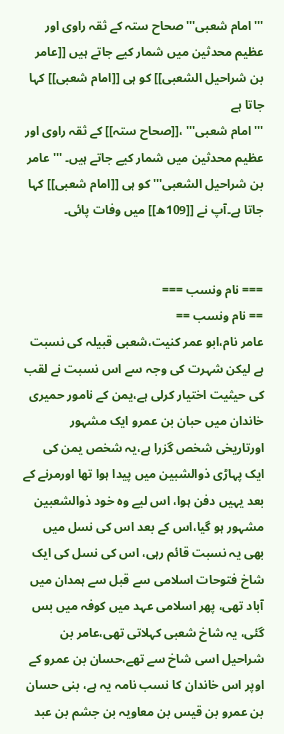'''امام شعبی''' صحاح ستہ کے ثقہ راوی اور عظیم محدثین میں شمار کیے جاتے ہیں [[عامر بن شراحیل الشعبی]] کو ہی [[امام شعبی]] کہا جاتا ہے
'''امام شعبی''' ،[[صحاح ستہ]] کے ثقہ راوی اور عظیم محدثین میں شمار کیے جاتے ہیں۔ '''عامر بن شراحیل الشعبی''' کو ہی [[امام شعبی]] کہا جاتا ہے۔آپ نے [[109ھ]] میں وفات پائی۔


=== نام ونسب ===
== نام ونسب ==
عامر نام،ابو عمر کنیت،شعبی قبیلہ کی نسبت ہے لیکن شہرت کی وجہ سے اس نسبت نے لقب کی حیثیت اختیار کرلی ہے،یمن کے نامور حمیری خاندان میں حبان بن عمرو ایک مشہور اورتاریخی شخص گزرا ہے،یہ شخص یمن کی ایک پہاڑی ذوالشبین میں پیدا ہوا تھا اورمرنے کے بعد یہیں دفن ہوا، اس لیے وہ خود ذوالشعبین مشہور ہو گیا،اس کے بعد اس کی نسل میں بھی یہ نسبت قائم رہی، اس کی نسل کی ایک شاخ فتوحات اسلامی سے قبل سے ہمدان میں آباد تھی، پھر اسلامی عہد میں کوفہ میں بس گئی، یہ شاخ شعبی کہلاتی تھی،عامر بن شراحیل اسی شاخ سے تھے،حسان بن عمرو کے اوپر اس خاندان کا نسب نامہ یہ ہے، بنی حسان بن عمرو بن قیس بن معاویہ بن جشم بن عبد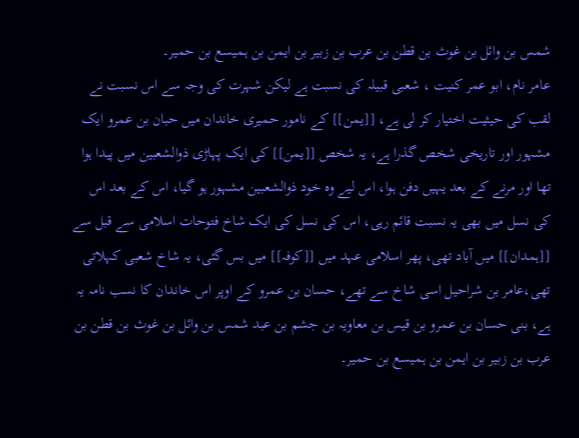شمس بن وائل بن غوث بن قطن بن عرب بن زبیر بن ایمن بن ہمیسع بن حمیر۔
عامر نام، ابو عمر کنیت ، شعبی قبیلہ کی نسبت ہے لیکن شہرت کی وجہ سے اس نسبت نے لقب کی حیثیت اختیار کر لی ہے، [[یمن]] کے نامور حمیری خاندان میں حبان بن عمرو ایک مشہور اور تاریخی شخص گذرا ہے، یہ شخص [[یمن]] کی ایک پہاڑی ذوالشعبین میں پیدا ہوا تھا اور مرنے کے بعد یہیں دفن ہوا، اس لیے وہ خود ذوالشعبین مشہور ہو گیا، اس کے بعد اس کی نسل میں بھی یہ نسبت قائم رہی، اس کی نسل کی ایک شاخ فتوحات اسلامی سے قبل سے [[ہمدان]] میں آباد تھی، پھر اسلامی عہد میں [[کوفہ]] میں بس گئی، یہ شاخ شعبی کہلاتی تھی،عامر بن شراحیل اسی شاخ سے تھے، حسان بن عمرو کے اوپر اس خاندان کا نسب نامہ یہ ہے، بنی حسان بن عمرو بن قیس بن معاویہ بن جشم بن عبد شمس بن وائل بن غوث بن قطن بن عرب بن زبیر بن ایمن بن ہمیسع بن حمیر۔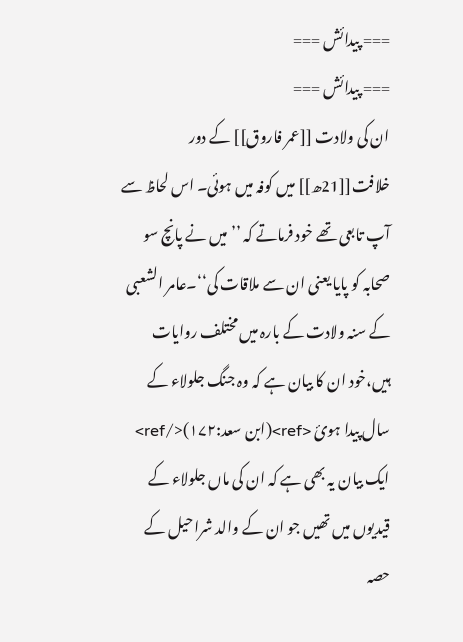=== پیدائش ===
=== پیدائش ===
ان کی ولادت [[عمر فاروق]] کے دور خلافت[[21ھ]] میں کوفہ میں ہوئی۔ اس لحاظ سے آپ تابعی تھے خود فرماتے کہ ’’میں نے پانچ سو صحابہ کو پایا یعنی ان سے ملاقات کی‘‘۔عامر الشعبی کے سنہ ولادت کے بارہ میں مختلف روایات ہیں،خود ان کا بیان ہے کہ وہ جنگ جلولاء کے سال پیدا ہوئ <ref>(ابن سعد:۱۷۲)</ref> ایک بیان یہ بھی ہے کہ ان کی ماں جلولاء کے قیدیوں میں تھیں جو ان کے والد شراحیل کے حصہ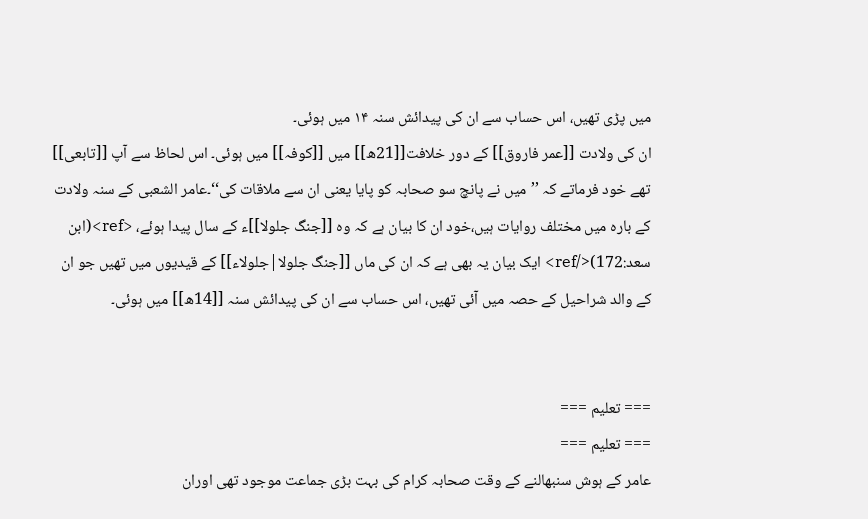میں پڑی تھیں، اس حساب سے ان کی پیدائش سنہ ۱۴ میں ہوئی۔
ان کی ولادت [[عمر فاروق]] کے دور خلافت[[21ھ]] میں [[کوفہ]] میں ہوئی۔ اس لحاظ سے آپ [[تابعی]] تھے خود فرماتے کہ ’’میں نے پانچ سو صحابہ کو پایا یعنی ان سے ملاقات کی‘‘۔عامر الشعبی کے سنہ ولادت کے بارہ میں مختلف روایات ہیں،خود ان کا بیان ہے کہ وہ [[جنگ جلولا]]ء کے سال پیدا ہوئے، <ref>(ابن سعد:172)</ref> ایک بیان یہ بھی ہے کہ ان کی ماں [[جنگ جلولا|جلولاء]] کے قیدیوں میں تھیں جو ان کے والد شراحیل کے حصہ میں آئی تھیں، اس حساب سے ان کی پیدائش سنہ [[14ھ]] میں ہوئی۔


=== تعلیم ===
=== تعلیم ===
عامر کے ہوش سنبھالنے کے وقت صحابہ کرام کی بہت بڑی جماعت موجود تھی اوران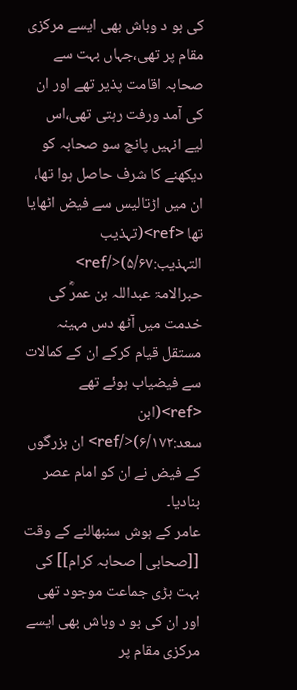کی بو د وباش بھی ایسے مرکزی مقام پر تھی،جہاں بہت سے صحابہ اقامت پذیر تھے اور ان کی آمد ورفت رہتی تھی،اس لیے انہیں پانچ سو صحابہ کو دیکھنے کا شرف حاصل ہوا تھا، ان میں اڑتالیس سے فیض اٹھایا تھا <ref>(تہذیب التہذیب:۵/۶۷)</ref> حبرالامۃ عبداللہ بن عمرؓ کی خدمت میں آٹھ دس مہینہ مستقل قیام کرکے ان کے کمالات سے فیضیاب ہوئے تھے <ref>(ابن سعد:۶/۱۷۲)</ref> ان بزرگوں کے فیض نے ان کو امام عصر بنادیا۔
عامر کے ہوش سنبھالنے کے وقت [[صحابی|صحابہ کرام]] کی بہت بڑی جماعت موجود تھی اور ان کی بو د وباش بھی ایسے مرکزی مقام پر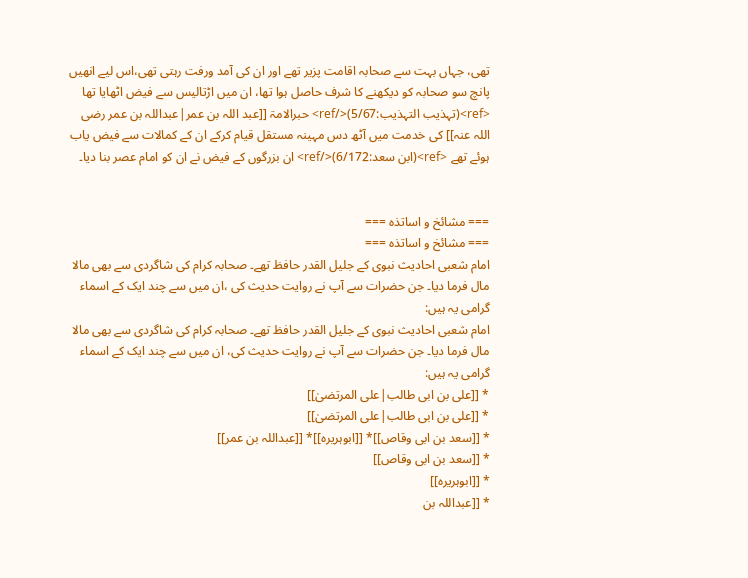تھی، جہاں بہت سے صحابہ اقامت پزیر تھے اور ان کی آمد ورفت رہتی تھی،اس لیے انھیں پانچ سو صحابہ کو دیکھنے کا شرف حاصل ہوا تھا، ان میں اڑتالیس سے فیض اٹھایا تھا <ref>(تہذیب التہذیب:5/67)</ref> حبرالامۃ [[عبد اللہ بن عمر|عبداللہ بن عمر رضی اللہ عنہ]] کی خدمت میں آٹھ دس مہینہ مستقل قیام کرکے ان کے کمالات سے فیض یاب ہوئے تھے <ref>(ابن سعد:6/172)</ref> ان بزرگوں کے فیض نے ان کو امام عصر بنا دیا۔


=== مشائخ و اساتذہ ===
=== مشائخ و اساتذہ ===
امام شعبی احادیث نبوی کے جلیل القدر حافظ تھے۔ صحابہ کرام کی شاگردی سے بھی مالا مال فرما دیا۔ جن حضرات سے آپ نے روایت حدیث کی ،ان میں سے چند ایک کے اسماء گرامی یہ ہیں:
امام شعبی احادیث نبوی کے جلیل القدر حافظ تھے۔ صحابہ کرام کی شاگردی سے بھی مالا مال فرما دیا۔ جن حضرات سے آپ نے روایت حدیث کی، ان میں سے چند ایک کے اسماء گرامی یہ ہیں:
* [[علی بن ابی طالب|علی المرتضیٰ]]
* [[علی بن ابی طالب|علی المرتضیٰ]]
* [[سعد بن ابی وقاص]]* [[ابوہریرہ]]* [[عبداللہ بن عمر]]
* [[سعد بن ابی وقاص]]
* [[ابوہریرہ]]
* [[عبداللہ بن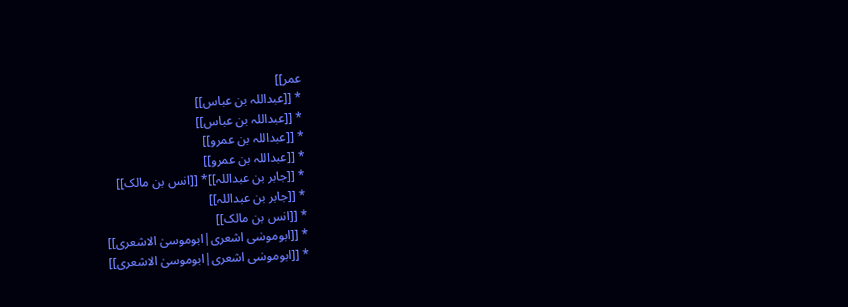عمر]]
* [[عبداللہ بن عباس]]
* [[عبداللہ بن عباس]]
* [[عبداللہ بن عمرو]]
* [[عبداللہ بن عمرو]]
* [[جابر بن عبداللہ]]* [[انس بن مالک]]
* [[جابر بن عبداللہ]]
* [[انس بن مالک]]
* [[ابوموسٰی اشعری|ابوموسیٰ الاشعری]]
* [[ابوموسٰی اشعری|ابوموسیٰ الاشعری]]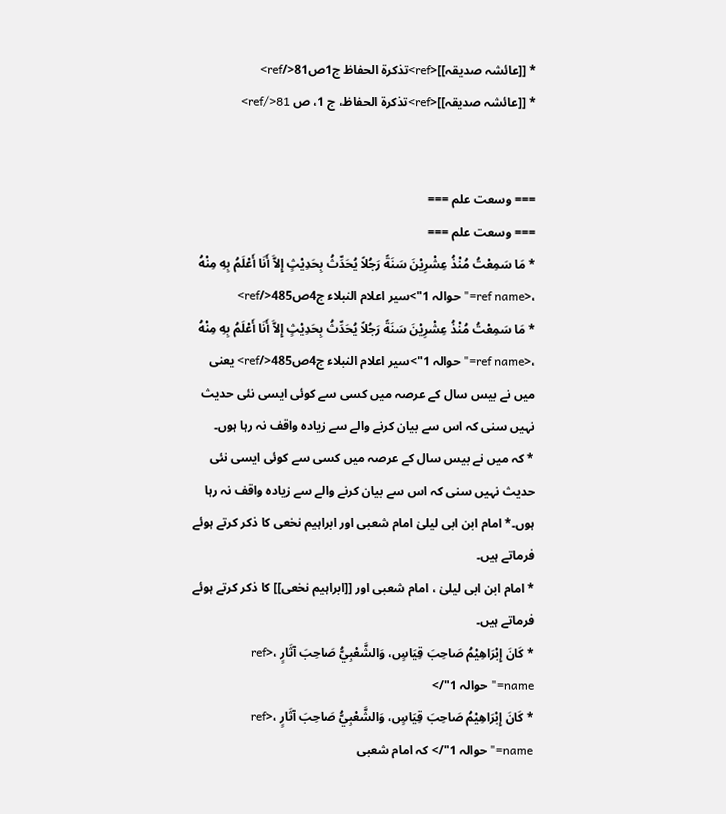* [[عائشہ صدیقہ]]<ref>تذکرۃ الحفاظ ج1ص81</ref>
* [[عائشہ صدیقہ]]<ref>تذکرۃ الحفاظ، ج 1، ص 81</ref>


=== وسعت علم ===
=== وسعت علم ===
* مَا سَمِعْتُ مُنْذُ عِشْرِيْنَ سَنَةً رَجُلاً يُحَدِّثُ بِحَدِيْثٍ إِلاَّ أَنَا أَعْلَمُ بِهِ مِنْهُ ،<ref name="حوالہ 1">سیر اعلام النبلاء ج4ص485</ref>
* مَا سَمِعْتُ مُنْذُ عِشْرِيْنَ سَنَةً رَجُلاً يُحَدِّثُ بِحَدِيْثٍ إِلاَّ أَنَا أَعْلَمُ بِهِ مِنْهُ ،<ref name="حوالہ 1">سیر اعلام النبلاء ج4ص485</ref> یعنی میں نے بیس سال کے عرصہ میں کسی سے کوئی ایسی نئی حدیث نہیں سنی کہ اس سے بیان کرنے والے سے زیادہ واقف نہ رہا ہوں۔
* کہ میں نے بیس سال کے عرصہ میں کسی سے کوئی ایسی نئی حدیث نہیں سنی کہ اس سے بیان کرنے والے سے زیادہ واقف نہ رہا ہوں۔* امام ابن ابی لیلیٰ امام شعبی اور ابراہیم نخعی کا ذکر کرتے ہوئے فرماتے ہیں۔
* امام ابن ابی لیلیٰ ، امام شعبی اور [[ابراہیم نخعی]] کا ذکر کرتے ہوئے فرماتے ہیں۔
* كَانَ إِبْرَاهِيْمُ صَاحِبَ قِيَاسٍ، وَالشَّعْبِيُّ صَاحِبَ آثَارٍ ،<ref name="حوالہ 1"/>
* كَانَ إِبْرَاهِيْمُ صَاحِبَ قِيَاسٍ، وَالشَّعْبِيُّ صَاحِبَ آثَارٍ ،<ref name="حوالہ 1"/> کہ امام شعبی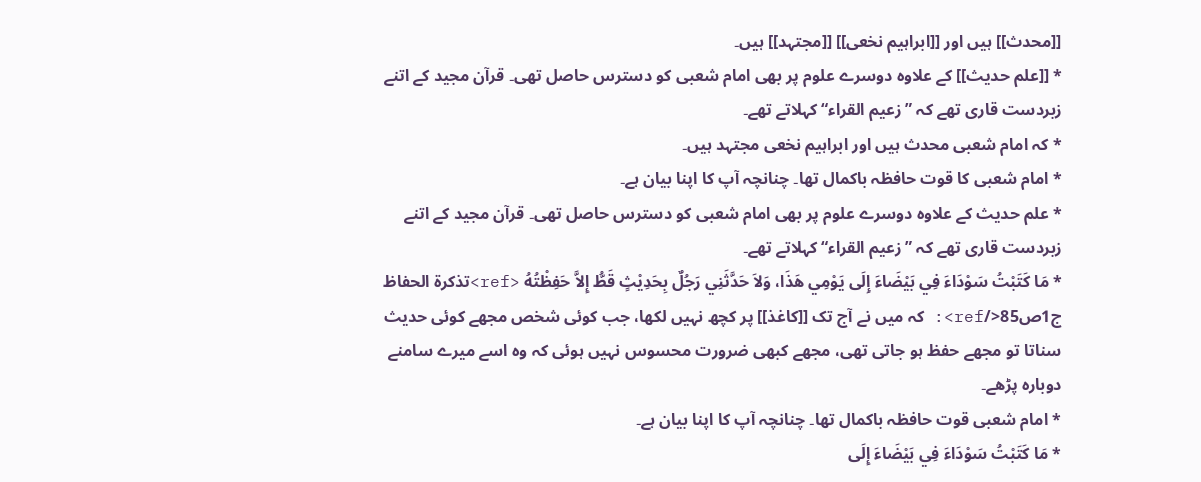[[محدث]] ہیں اور [[ابراہیم نخعی]] [[مجتہد]] ہیں۔
* [[علم حدیث]] کے علاوہ دوسرے علوم پر بھی امام شعبی کو دسترس حاصل تھی۔ قرآن مجید کے اتنے زبردست قاری تھے کہ ”زعیم القراء“ کہلاتے تھے۔
* کہ امام شعبی محدث ہیں اور ابراہیم نخعی مجتہد ہیں۔
* امام شعبی کا قوت حافظہ باکمال تھا۔ چنانچہ آپ کا اپنا بیان ہے۔
* علم حدیث کے علاوہ دوسرے علوم پر بھی امام شعبی کو دسترس حاصل تھی۔ قرآن مجید کے اتنے زبردست قاری تھے کہ ”زعیم القراء“ کہلاتے تھے۔
* مَا كَتَبْتُ سَوْدَاءَ فِي بَيْضَاءَ إِلَى يَوْمِي هَذَا، وَلاَ حَدَّثَنِي رَجُلٌ بِحَدِيْثٍ قَطُّ إِلاَّ حَفِظْتُهُ <ref>تذکرۃ الحفاظ ج1ص85</ref>: کہ میں نے آج تک [[کاغذ]] پر کچھ نہیں لکھا، جب کوئی شخص مجھے کوئی حدیث سناتا تو مجھے حفظ ہو جاتی تھی، مجھے کبھی ضرورت محسوس نہیں ہوئی کہ وہ اسے میرے سامنے دوبارہ پڑھے۔
* امام شعبی قوت حافظہ باکمال تھا۔ چنانچہ آپ کا اپنا بیان ہے۔
* مَا كَتَبْتُ سَوْدَاءَ فِي بَيْضَاءَ إِلَى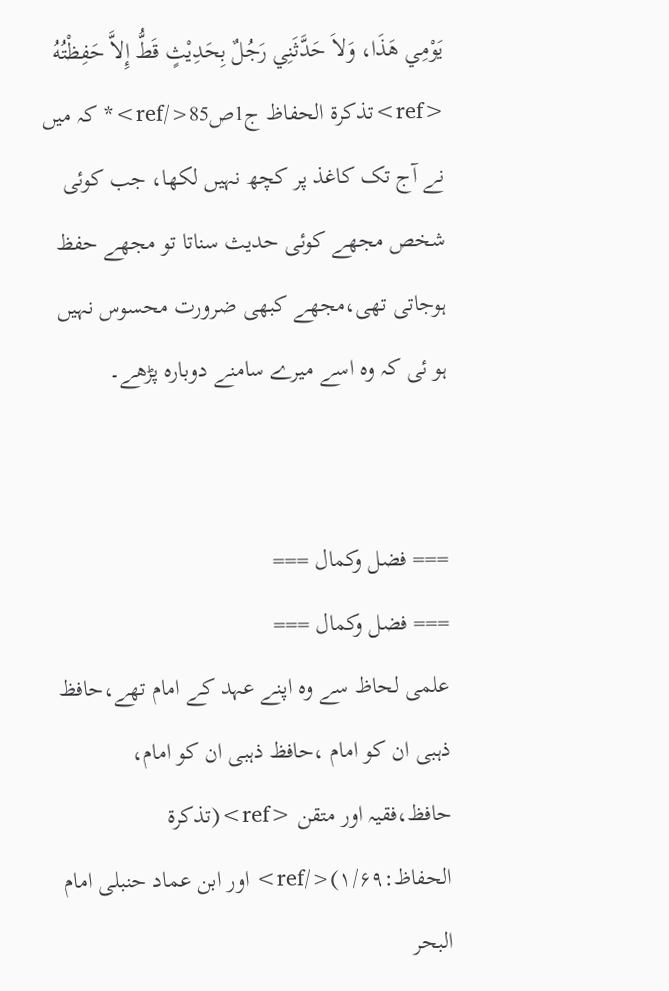يَوْمِي هَذَا، وَلاَ حَدَّثَنِي رَجُلٌ بِحَدِيْثٍ قَطُّ إِلاَّ حَفِظْتُهُ <ref>تذکرۃ الحفاظ ج1ص85</ref>* کہ میں نے آج تک کاغذ پر کچھ نہیں لکھا، جب کوئی شخص مجھے کوئی حدیث سناتا تو مجھے حفظ ہوجاتی تھی،مجھے کبھی ضرورت محسوس نہیں ہو ئی کہ وہ اسے میرے سامنے دوبارہ پڑھے۔


=== فضل وکمال ===
=== فضل وکمال ===
علمی لحاظ سے وہ اپنے عہد کے امام تھے،حافظ ذہبی ان کو امام ،حافظ ذہبی ان کو امام، حافظ،فقیہ اور متقن <ref>(تذکرۃ الحفاظ:۱/۶۹)</ref> اور ابن عماد حنبلی امام البحر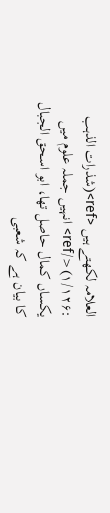العلامہ لکھتے ہیں <ref>(شذرات الذہب :۱/۱۲۶)</ref> انہیں جملہ علوم میں یکساں کمال حاصل تھا، ابو اسحق الجبال کا بیان ہے کہ شعبی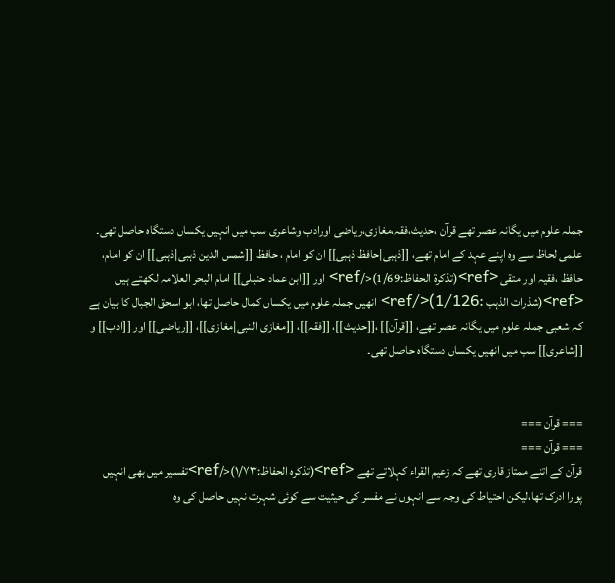جملہ علوم میں یگانہ عصر تھے قرآن ،حدیث،فقہ،مغازی،ریاضی اورادب وشاعری سب میں انہیں یکساں دستگاہ حاصل تھی۔
علمی لحاظ سے وہ اپنے عہد کے امام تھے، [[ذہبی|حافظ ذہبی]] ان کو امام ، حافظ [[شمس الدین ذہبی|ذہبی]] ان کو امام، حافظ ،فقیہ اور متقی <ref>(تذکرۃ الحفاظ:1/69)</ref> اور [[ابن عماد حنبلی]] امام البحر العلامہ لکھتے ہیں <ref>(شذرات الذہب :1/126)</ref> انھیں جملہ علوم میں یکساں کمال حاصل تھا، ابو اسحق الجبال کا بیان ہے کہ شعبی جملہ علوم میں یگانہ عصر تھے، [[قرآن]] ،[[حدیث]]، [[فقہ]]، [[مغازی النبی|مغازی]]، [[ریاضی]] اور [[ادب]] و [[شاعری]] سب میں انھیں یکساں دستگاہ حاصل تھی۔


=== قرآن ===
=== قرآن ===
قرآن کے اتنے ممتاز قاری تھے کہ زعیم القراء کہلاتے تھے <ref>(تذکرہ الحفاظ:۱/۷۳)</ref>تفسیر میں بھی انہیں پورا ادرک تھا،لیکن احتیاط کی وجہ سے انہوں نے مفسر کی حیثیت سے کوئی شہرت نہیں حاصل کی وہ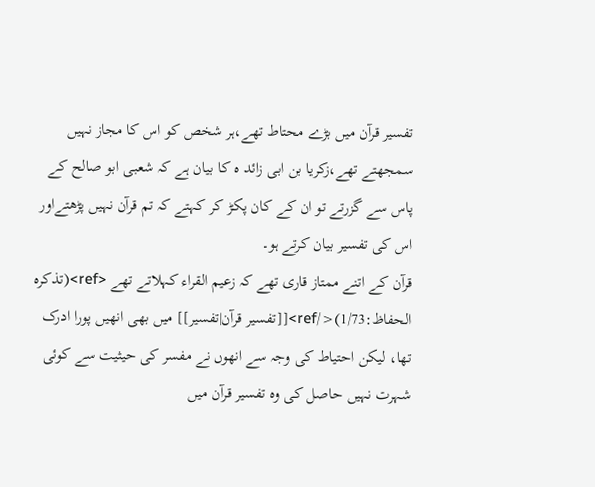تفسیر قرآن میں بڑے محتاط تھے،ہر شخص کو اس کا مجاز نہیں سمجھتے تھے،زکریا بن ابی زائد ہ کا بیان ہے کہ شعبی ابو صالح کے پاس سے گزرتے تو ان کے کان پکڑ کر کہتے کہ تم قرآن نہیں پڑھتےاور اس کی تفسیر بیان کرتے ہو۔
قرآن کے اتنے ممتاز قاری تھے کہ زعیم القراء کہلاتے تھے <ref>(تذکرہ الحفاظ:1/73)</ref>[[تفسیر قرآن|تفسیر]] میں بھی انھیں پورا ادرک تھا، لیکن احتیاط کی وجہ سے انھوں نے مفسر کی حیثیت سے کوئی شہرت نہیں حاصل کی وہ تفسیر قرآن میں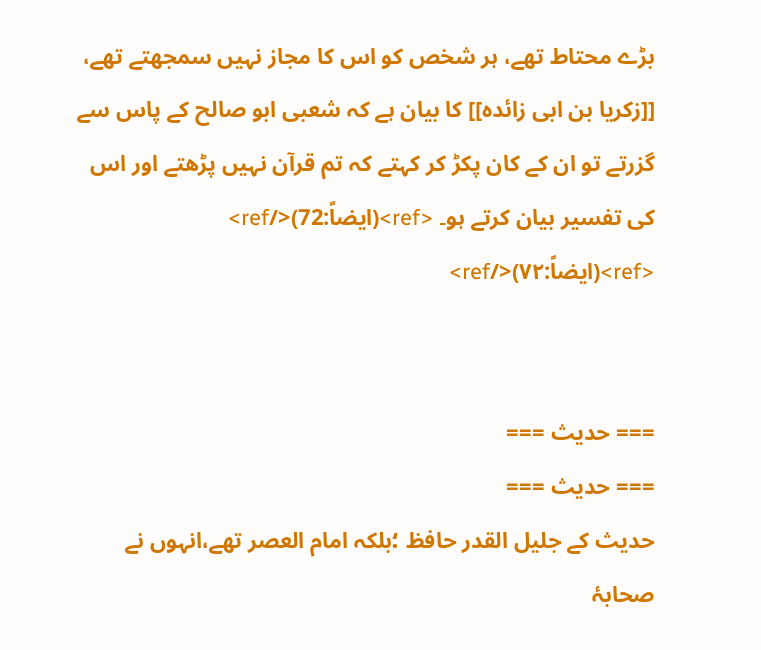بڑے محتاط تھے، ہر شخص کو اس کا مجاز نہیں سمجھتے تھے، [[زکریا بن ابی زائدہ]] کا بیان ہے کہ شعبی ابو صالح کے پاس سے گزرتے تو ان کے کان پکڑ کر کہتے کہ تم قرآن نہیں پڑھتے اور اس کی تفسیر بیان کرتے ہو۔ <ref>(ایضاً:72)</ref>
<ref>(ایضاً:۷۲)</ref>


=== حدیث ===
=== حدیث ===
حدیث کے جلیل القدر حافظ ؛بلکہ امام العصر تھے،انہوں نے صحابۂ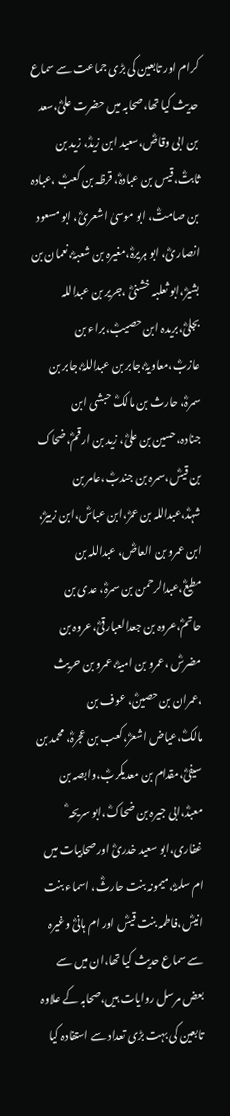کرام اور تابعین کی بڑی جماعت سے سماع حدیث کیا تھا،صحابہ میں حضرت علیؓ،سعد بن ابی وقاصؓ،سعید ابن زیدؓ، زید بن ثابتؓ،قیس بن عبادہؓ، قرظہ بن کعبؓ ،عبادہ بن صامتؓ، ابو موسیٰ اشعریؓ، ابو مسعود انصاریؓ، ابو ہریرہؓ،مغیرہ بن شعبہؓ،نعمان بن بشیرؓ،ابو ثعلبہ خشنیؓ ،جریر بن عبداللہ بجلیؓ،بریدہ ابن حصیبؓ،براء بن عازبؓ،معاویہؓ،جابر بن عبداللہؓ،جابر بن سمرہؓ، حارث بن مالکؓ حبشی ابن جنادہ،حسین بن علیؓ، زید بن ارقمؓ،ضحاک بن قیسؓ،سمرہ بن جندبؓ،عامر بن شہدؓ،عبداللہ بن عمرؓ،ابن عباسؓ،ابن زبیرؓ، ابن عمرو بن العاصؓ، عبداللہ بن مطیعؓ،عبدالرحمن بن سمرہؓ، عدی بن حاتمؓ،عروہ بن جعدالعبارقیؓ،عروہ بن مضرسؓ ،عمرو بن امیہؓ،عمرو بن حریث ،عمران بن حصینؓ، عوف بن مالکؓ،عیاض اشعرؓ،کعب بن عجرہؓ، محمد بن سیفیؓ،مقدام بن معدیکربؓ،وابصہ بن معبدؓ،ابی جیرہ بن ضحاکؓ،ابو سریحہ ؓ غفاری،ابو سعید خدریؓ اورصحابیات میں ام سلمہؓ،میمونہ بنت حارثؓ، اسماء بنت انیسؓ،فاطمہ بنت قیسؓ اور ام ہانیؓ وغیرہ سے سماع حدیث کیا تھا،ان میں سے بعض مرسل روایات ہیں،صحابہ کے علاوہ تابعین کی بہت بڑی تعداد سے استفادہ کیا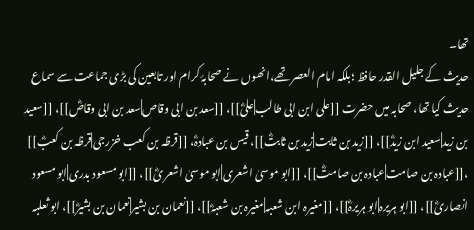تھا۔
حدیث کے جلیل القدر حافظ ؛بلکہ امام العصر تھے،انھوں نے صحابۂ کرام اور تابعین کی بڑی جماعت سے سماع حدیث کیا تھا، صحابہ میں حضرت [[علی ابن ابی طالب|علیؓ]]، [[سعد بن ابی وقاص|سعد بن ابی وقاصؓ]]، [[سعید بن زید|سعید ابن زیدؓ]]، [[زید بن ثابت|زید بن ثابتؓ]]، قیس بن عبادہؓ، [[قرظہ بن کعب خزرجی|قرظہ بن کعبؓ]] ،[[عبادہ بن صامت|عبادہ بن صامتؓ]]، [[ابو موسیٰ اشعری|ابو موسیٰ اشعریؓ]]، [[ابو مسعود بدری|ابو مسعود انصاریؓ]]، [[ابو ہریرہ|ابو ہریرہؓ]]، [[مغیرہ ابن شعبہ|مغیرہ بن شعبہؓ]]، [[نعمان بن بشیر|نعمان بن بشیرؓ]]، ابو ثعلبہ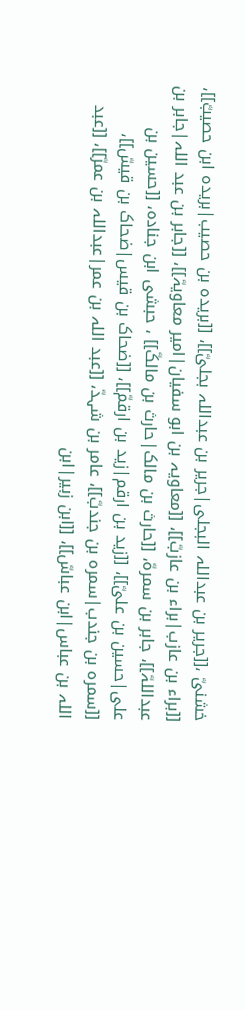خشنیؓ ،[[جریر بن عبداللہ البجلی|جریر بن عبداللہ بجلیؓ]]، [[بریدہ بن حصیب|بریدہ ابن حصیبؓ]]، [[براء بن عازب|براء بن عازبؓ]]، [[معاویہ بن ابو سفیان|امیر معاویہؓ]]، [[جابر بن عبد اللہ|جابر بن عبداللہؓ]]، جابر بن سمرہؓ، [[حارث بن مالک|حارث بن مالکؓ]] ، حبشی ابن جنادہ، [[حسین بن علی|حسین بن علیؓ]]، [[زید بن ارقم|زید بن ارقمؓ]]، [[ضحاک بن قيس|ضحاک بن قیسؓ]]، [[سمرہ بن جندب|سمرہ بن جندبؓ]]، عامر بن شہدؓ، [[عبد اللہ بن عمر|عبداللہ بن عمرؓ]]، [[عبد اللہ بن عباس|ابن عباسؓ]]، [[ابن زبیر|ابن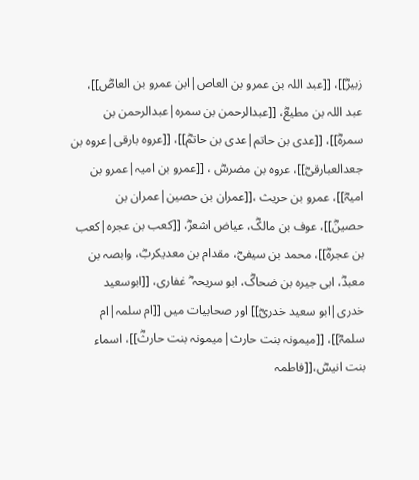زبیرؓ]]، [[عبد اللہ بن عمرو بن العاص|ابن عمرو بن العاصؓ]]، عبد اللہ بن مطیعؓ، [[عبدالرحمن بن سمرہ|عبدالرحمن بن سمرہؓ]]، [[عدی بن حاتم|عدی بن حاتمؓ]]، [[عروہ بارقی|عروہ بن جعدالعبارقیؓ]]، عروہ بن مضرسؓ ، [[عمرو بن امیہ|عمرو بن امیہؓ]]، عمرو بن حریث ،[[عمران بن حصین|عمران بن حصینؓ]]، عوف بن مالکؓ، عیاض اشعرؓ، [[کعب بن عجرہ|کعب بن عجرہؓ]]، محمد بن سیفیؓ، مقدام بن معدیکربؓ، وابصہ بن معبدؓ، ابی جیرہ بن ضحاکؓ، ابو سریحہ ؓ غفاری، [[ابوسعید خدری|ابو سعید خدریؓ]] اور صحابیات میں [[ام سلمہ|ام سلمہؓ]]، [[میمونہ بنت حارث|میمونہ بنت حارثؓ]]، اسماء بنت انیسؓ،[[فاطمہ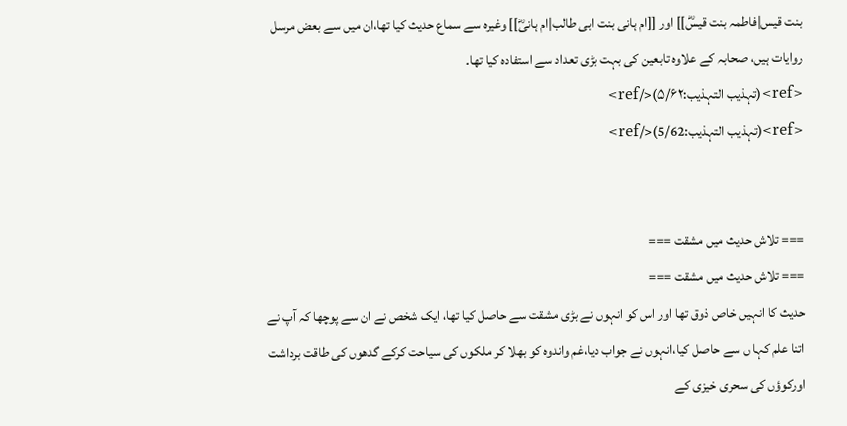بنت قیس|فاطمہ بنت قیسؓ]] اور [[ام ہانی بنت ابی طالب|ام ہانیؓ]] وغیرہ سے سماع حدیث کیا تھا،ان میں سے بعض مرسل روایات ہیں، صحابہ کے علاوہ تابعین کی بہت بڑی تعداد سے استفادہ کیا تھا۔
<ref>(تہذیب التہذیب:۵/۶۲)</ref>
<ref>(تہذیب التہذیب:5/62)</ref>


=== تلاش حدیث میں مشقت ===
=== تلاش حدیث میں مشقت ===
حدیث کا انہیں خاص ذوق تھا اور اس کو انہوں نے بڑی مشقت سے حاصل کیا تھا، ایک شخص نے ان سے پوچھا کہ آپ نے اتنا علم کہا ں سے حاصل کیا،انہوں نے جواب دیا،غم واندوہ کو بھلا کر ملکوں کی سیاحت کرکے گدھوں کی طاقت برداشت اورکوؤں کی سحری خیزی کے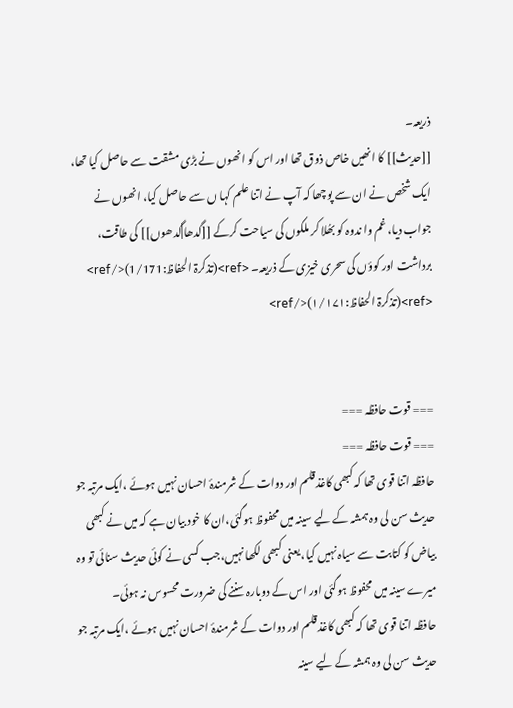ذریعہ۔
[[حدیث]] کا انھیں خاص ذوق تھا اور اس کو انھوں نے بڑی مشقت سے حاصل کیا تھا، ایک شخص نے ان سے پوچھا کہ آپ نے اتنا علم کہا ں سے حاصل کیا، انھوں نے جواب دیا، غم وا ندوہ کو بھُلا کر ملکوں کی سیاحت کرکے [[گدھا|گدھوں]] کی طاقت، برداشت اور کوؤں کی سحری خیزی کے ذریعہ۔ <ref>(تذکرۃ الحفاظ:1/171)</ref>
<ref>(تذکرۃ الحفاظ:۱/۱۷۱)</ref>


=== قوت حافظہ ===
=== قوت حافظہ ===
حافظہ اتنا قوی تھا کہ کبھی کاغذ قلم اور دوات کے شرمندۂ احسان نہیں ہوئے ،ایک مرتبہ جو حدیث سن لی وہ ہمشہ کے لیے سینہ میں محفوظ ہوگئی،ان کا خود بیان ہے کہ میں نے کبھی بیاض کو کتابت سے سیاہ نہیں کیا، یعنی کبھی لکھا نہیں،جب کسی نے کوئی حدیث سنائی تو وہ میرے سینہ میں محفوظ ہوگئی اور اس کے دوبارہ سننے کی ضرورت محسوس نہ ہوئی۔
حافظہ اتنا قوی تھا کہ کبھی کاغذ قلم اور دوات کے شرمندۂ احسان نہیں ہوئے ،ایک مرتبہ جو حدیث سن لی وہ ہمشہ کے لیے سینہ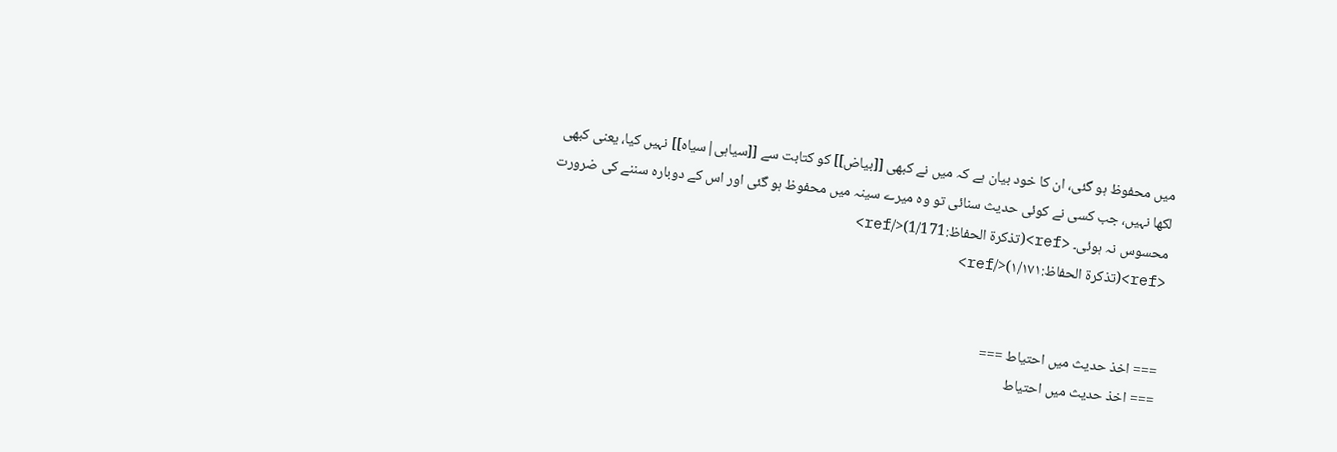میں محفوظ ہو گئی، ان کا خود بیان ہے کہ میں نے کبھی [[بیاض]] کو کتابت سے [[سیاہی|سیاہ]] نہیں کیا، یعنی کبھی لکھا نہیں، جب کسی نے کوئی حدیث سنائی تو وہ میرے سینہ میں محفوظ ہو گئی اور اس کے دوبارہ سننے کی ضرورت محسوس نہ ہوئی۔ <ref>(تذکرۃ الحفاظ:1/171)</ref>
<ref>(تذکرۃ الحفاظ:۱/۱۷۱)</ref>


=== اخذ حدیث میں احتیاط ===
=== اخذ حدیث میں احتیاط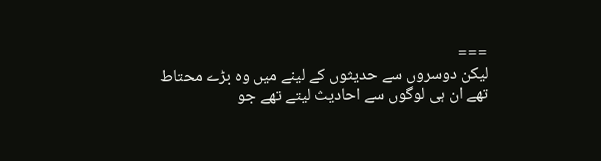===
لیکن دوسروں سے حدیثوں کے لینے میں وہ بڑے محتاط تھے ان ہی لوگوں سے احادیث لیتے تھے جو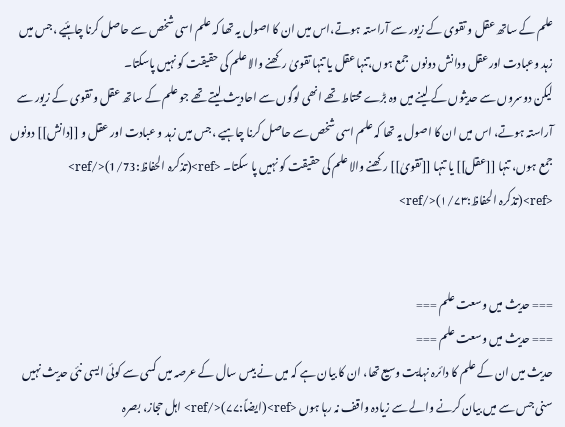علم کے ساتھ عقل و تقوی کے زیور سے آراستہ ہوتے،اس میں ان کا اصول یہ تھا کہ علم اسی شخص سے حاصل کرنا چاہئیے ،جس میں زہد وعبادت اورعقل ودانش دونوں جمع ہوں،تنہا عقل یا تنہا تقویٰ رکھنے والا علم کی حقیقت کو نہیں پاسکتا۔
لیکن دوسروں سے حدیثوں کے لینے میں وہ بڑے محتاط تھے انھی لوگوں سے احادیث لیتے تھے جو علم کے ساتھ عقل و تقوی کے زیور سے آراستہ ہوتے، اس میں ان کا اصول یہ تھا کہ علم اسی شخص سے حاصل کرنا چاہیے ،جس میں زہد و عبادت اور عقل و [[دانش]] دونوں جمع ہوں، تنہا [[عقل]] یا تنہا [[تقویٰ]] رکھنے والا علم کی حقیقت کو نہیں پا سکتا۔ <ref>(تذکرہ الحفاظ:1/73)</ref>
<ref>(تذکرہ الحفاظ:۱/۷۳)</ref>


=== حدیث میں وسعت علم ===
=== حدیث میں وسعت علم ===
حدیث میں ان کے علم کا دائرہ نہایت وسیع تھا، ان کا بیان ہے کہ میں نے بیس سال کے عرصہ میں کسی سے کوئی ایسی نئی حدیث نہیں سنی جس سے میں بیان کرنے والے سے زیادہ واقف نہ رہا ہوں <ref>(ایضاً:۷۷)</ref> اہل حجاز، بصرہ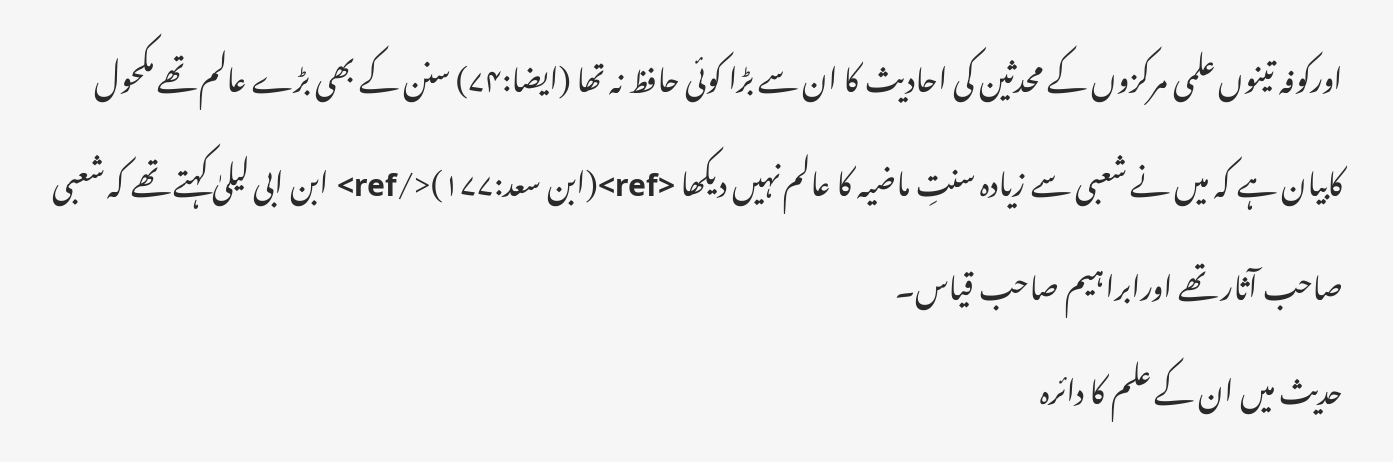اورکوفہ تینوں علمی مرکزوں کے محدثین کی احادیث کا ان سے بڑا کوئی حافظ نہ تھا (ایضا:۷۴) سنن کے بھی بڑے عالم تھے مکحول کابیان ہے کہ میں نے شعبی سے زیادہ سنتِ ماضیہ کا عالم نہیں دیکھا <ref>(ابن سعد:۱۷۷)</ref> ابن ابی لیلیٰ کہتے تھے کہ شعبی صاحب آثار تھے اورابراہیم صاحب قیاس۔
حدیث میں ان کے علم کا دائرہ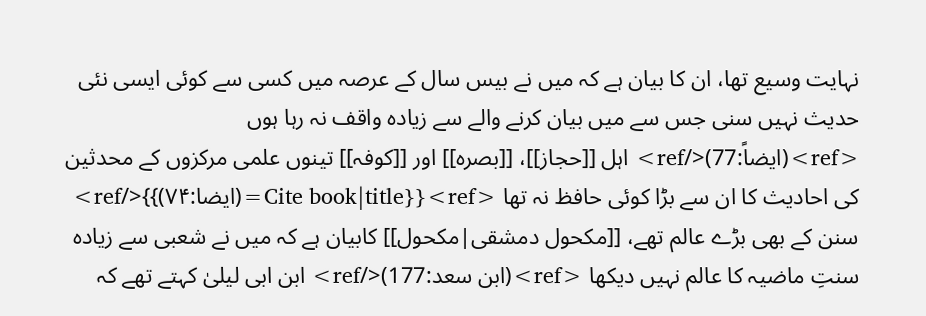نہایت وسیع تھا، ان کا بیان ہے کہ میں نے بیس سال کے عرصہ میں کسی سے کوئی ایسی نئی حدیث نہیں سنی جس سے میں بیان کرنے والے سے زیادہ واقف نہ رہا ہوں <ref>(ایضاً:77)</ref> اہل [[حجاز]]، [[بصرہ]] اور [[کوفہ]] تینوں علمی مرکزوں کے محدثین کی احادیث کا ان سے بڑا کوئی حافظ نہ تھا <ref>{{Cite book|title=(ایضا:۷۴)}}</ref> سنن کے بھی بڑے عالم تھے، [[مکحول دمشقی|مکحول]] کابیان ہے کہ میں نے شعبی سے زیادہ سنتِ ماضیہ کا عالم نہیں دیکھا <ref>(ابن سعد:177)</ref> ابن ابی لیلیٰ کہتے تھے کہ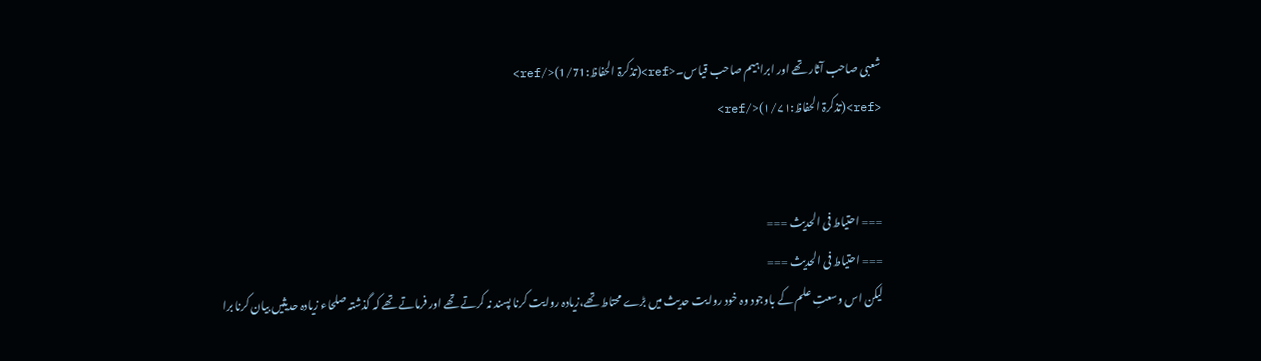شعبی صاحب آثار تھے اور ابراہیم صاحب قیاس۔<ref>(تذکرۃ الحفاظ:1/71)</ref>
<ref>(تذکرۃ الحفاظ:۱/۷۱)</ref>


=== احتیاط فی الحدیث ===
=== احتیاط فی الحدیث ===
لیکن اس وسعتِ علم کے باوجود وہ خود روایت حدیث میں بڑے محتاط تھے،زیادہ روایت کرنا پسند نہ کرتے تھے اور فرماتے تھے کہ گذشتہ صلحاء زیادہ حدیثیں بیان کرنا برا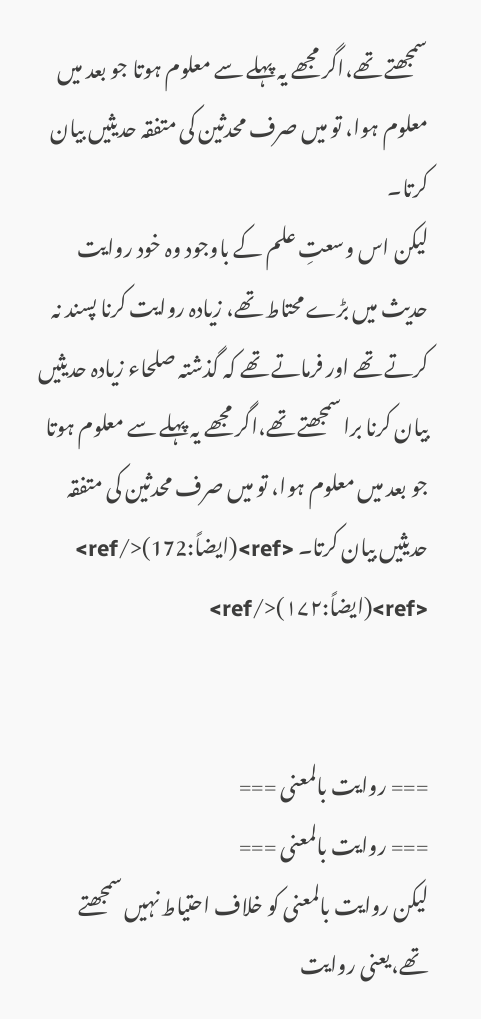سمجھتے تھے،اگر مجھے یہ پہلے سے معلوم ہوتا جو بعد میں معلوم ہوا، تو میں صرف محدثین کی متفقہ حدیثیں بیان کرتا۔
لیکن اس وسعتِ علم کے باوجود وہ خود روایت حدیث میں بڑے محتاط تھے، زیادہ روایت کرنا پسند نہ کرتے تھے اور فرماتے تھے کہ گذشتہ صلحاء زیادہ حدیثیں بیان کرنا برا سمجھتے تھے،اگر مجھے یہ پہلے سے معلوم ہوتا جو بعد میں معلوم ہوا، تو میں صرف محدثین کی متفقہ حدیثیں بیان کرتا۔ <ref>(ایضاً:172)</ref>
<ref>(ایضاً:۱۷۲)</ref>


=== روایت بالمعنی ===
=== روایت بالمعنی ===
لیکن روایت بالمعنی کو خلاف احتیاط نہیں سمجھتے تھے،یعنی روایت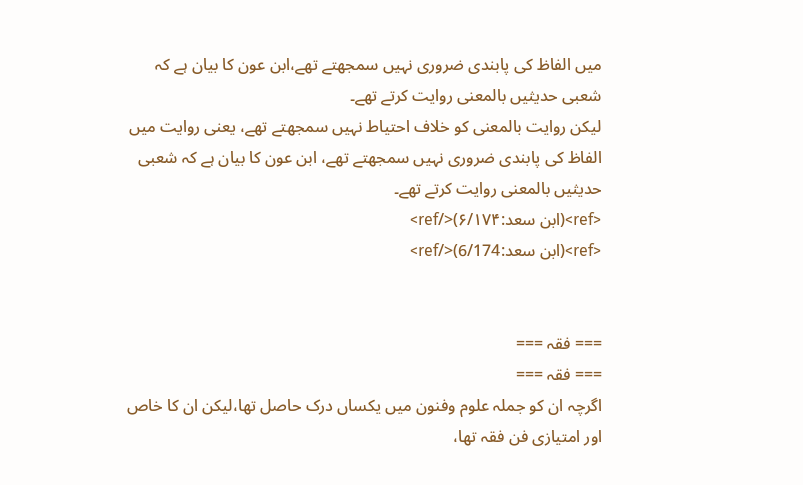میں الفاظ کی پابندی ضروری نہیں سمجھتے تھے،ابن عون کا بیان ہے کہ شعبی حدیثیں بالمعنی روایت کرتے تھے۔
لیکن روایت بالمعنی کو خلاف احتیاط نہیں سمجھتے تھے، یعنی روایت میں الفاظ کی پابندی ضروری نہیں سمجھتے تھے، ابن عون کا بیان ہے کہ شعبی حدیثیں بالمعنی روایت کرتے تھے۔
<ref>(ابن سعد:۶/۱۷۴)</ref>
<ref>(ابن سعد:6/174)</ref>


=== فقہ ===
=== فقہ ===
اگرچہ ان کو جملہ علوم وفنون میں یکساں درک حاصل تھا،لیکن ان کا خاص اور امتیازی فن فقہ تھا،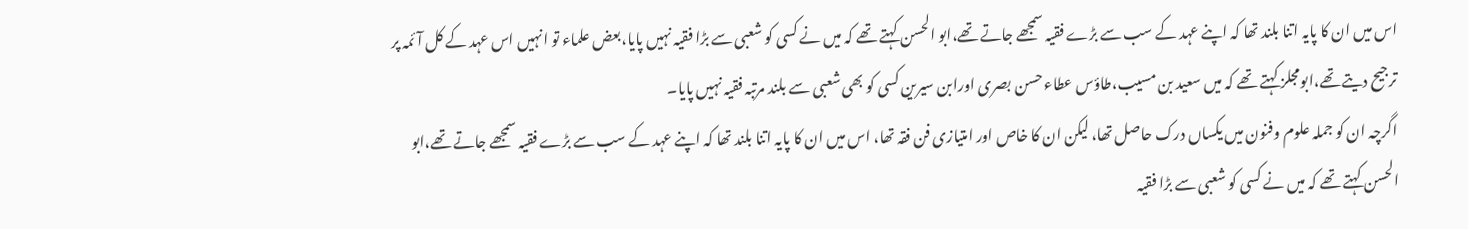اس میں ان کا پایہ اتنا بلند تھا کہ اپنے عہد کے سب سے بڑے فقیہ سمجھے جاتے تھے،ابو الحسن کہتے تھے کہ میں نے کسی کو شعبی سے بڑا فقیہ نہیں پایا،بعض علماء تو انہیں اس عہد کے کل آئمہ پر ترجیح دیتے تھے،ابومجلز کہتے تھے کہ میں سعید بن مسیب،طاؤس عطاء حسن بصری اورابن سیرین کسی کو بھی شعبی سے بلند مرتبہ فقیہ نہیں پایا۔
اگرچہ ان کو جملہ علوم وفنون میں یکساں درک حاصل تھا، لیکن ان کا خاص اور امتیازی فن فقہ تھا، اس میں ان کا پایہ اتنا بلند تھا کہ اپنے عہد کے سب سے بڑے فقیہ سمجھے جاتے تھے،ابو الحسن کہتے تھے کہ میں نے کسی کو شعبی سے بڑا فقیہ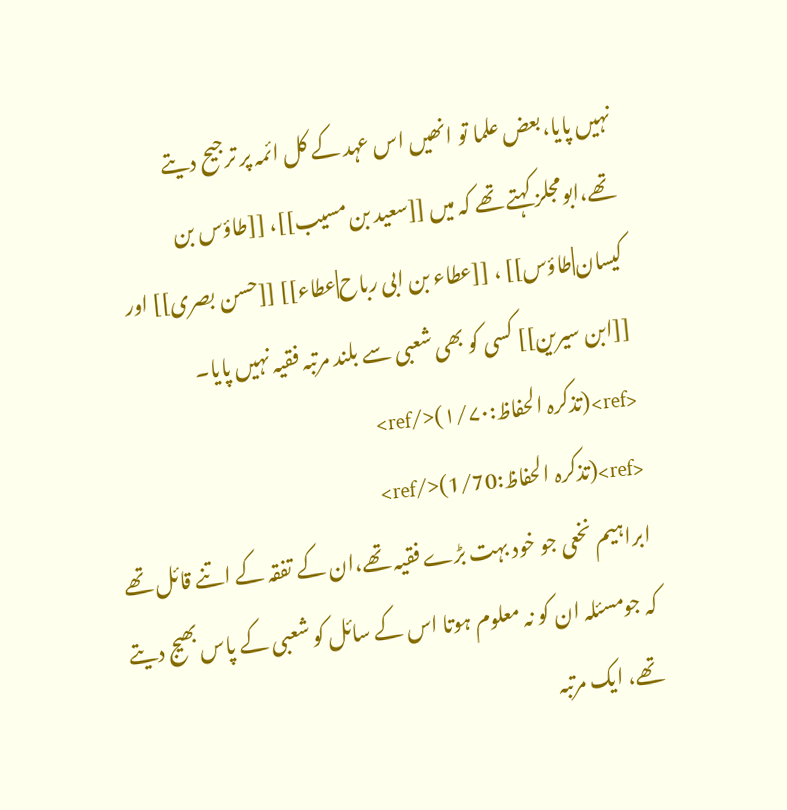نہیں پایا،بعض علما تو انھیں اس عہد کے کل ائمہ پر ترجیح دیتے تھے،ابومجلز کہتے تھے کہ میں [[سعید بن مسیب]]، [[طاؤس بن کیسان|طاؤس]] ، [[عطاء بن ابی رباح|عطاء]] [[حسن بصری]] اور [[ابن سیرین]] کسی کو بھی شعبی سے بلند مرتبہ فقیہ نہیں پایا۔
<ref>(تذکرہ الحفاظ:۱/۷۰)</ref>
<ref>(تذکرہ الحفاظ:1/70)</ref>
ابراہیم نخعی جو خود بہت بڑے فقیہ تھے،ان کے تفقہ کے اتنے قائل تھے کہ جومسئلہ ان کو نہ معلوم ہوتا اس کے سائل کو شعبی کے پاس بھیج دیتے تھے، ایک مرتبہ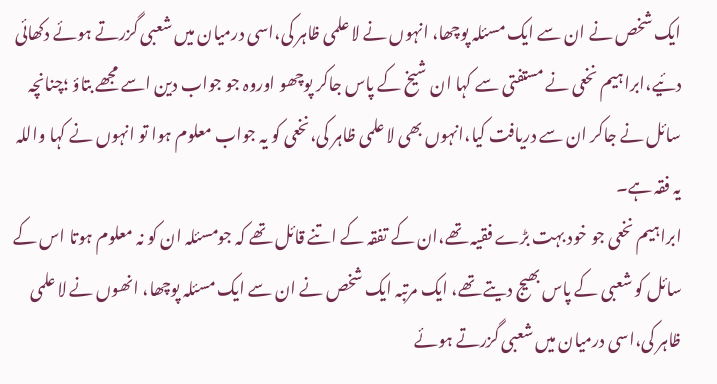ایک شخص نے ان سے ایک مسئلہ پوچھا، انہوں نے لا علمی ظاہر کی،اسی درمیان میں شعبی گزرتے ہوئے دکھائی دئیے،ابراہیم نخعی نے مستفتی سے کہا ان شیخ کے پاس جاکر پوچھو اوروہ جو جواب دین اسے مجھے بتاؤ ؛چنانچہ سائل نے جاکر ان سے دریافت کیا،انہوں بھی لا علمی ظاہر کی،نخعی کو یہ جواب معلوم ہوا تو انہوں نے کہا واللہ یہ فقہ ہے۔
ابراہیم نخعی جو خود بہت بڑے فقیہ تھے،ان کے تفقہ کے اتنے قائل تھے کہ جومسئلہ ان کو نہ معلوم ہوتا اس کے سائل کو شعبی کے پاس بھیج دیتے تھے، ایک مرتبہ ایک شخص نے ان سے ایک مسئلہ پوچھا، انھوں نے لا علمی ظاہر کی،اسی درمیان میں شعبی گزرتے ہوئے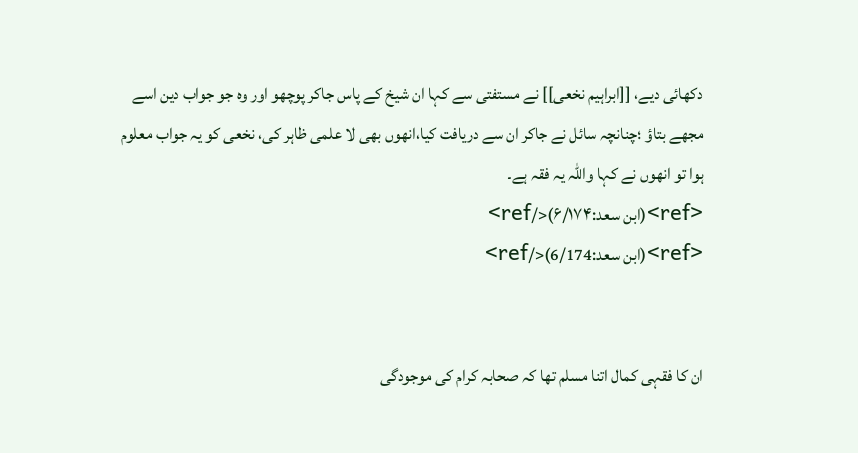دکھائی دیے، [[ابراہیم نخعی]] نے مستفتی سے کہا ان شیخ کے پاس جاکر پوچھو اور وہ جو جواب دین اسے مجھے بتاؤ ؛چنانچہ سائل نے جاکر ان سے دریافت کیا،انھوں بھی لا علمی ظاہر کی، نخعی کو یہ جواب معلوم ہوا تو انھوں نے کہا واللہ یہ فقہ ہے۔
<ref>(ابن سعد:۶/۱۷۴)</ref>
<ref>(ابن سعد:6/174)</ref>


ان کا فقہی کمال اتنا مسلم تھا کہ صحابہ کرام کی موجودگی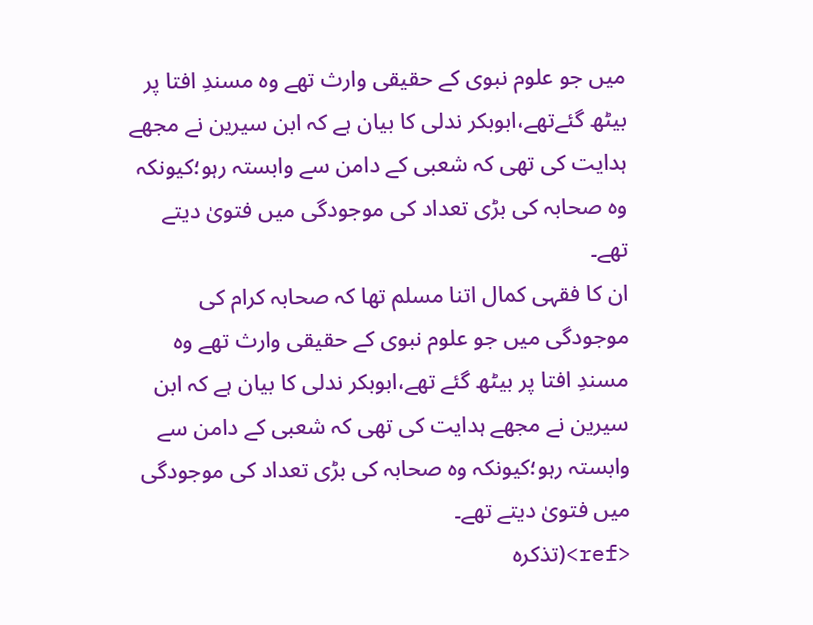میں جو علوم نبوی کے حقیقی وارث تھے وہ مسندِ افتا پر بیٹھ گئےتھے،ابوبکر ندلی کا بیان ہے کہ ابن سیرین نے مجھے ہدایت کی تھی کہ شعبی کے دامن سے وابستہ رہو؛کیونکہ وہ صحابہ کی بڑی تعداد کی موجودگی میں فتویٰ دیتے تھے۔
ان کا فقہی کمال اتنا مسلم تھا کہ صحابہ کرام کی موجودگی میں جو علوم نبوی کے حقیقی وارث تھے وہ مسندِ افتا پر بیٹھ گئے تھے،ابوبکر ندلی کا بیان ہے کہ ابن سیرین نے مجھے ہدایت کی تھی کہ شعبی کے دامن سے وابستہ رہو؛کیونکہ وہ صحابہ کی بڑی تعداد کی موجودگی میں فتویٰ دیتے تھے۔
<ref>(تذکرہ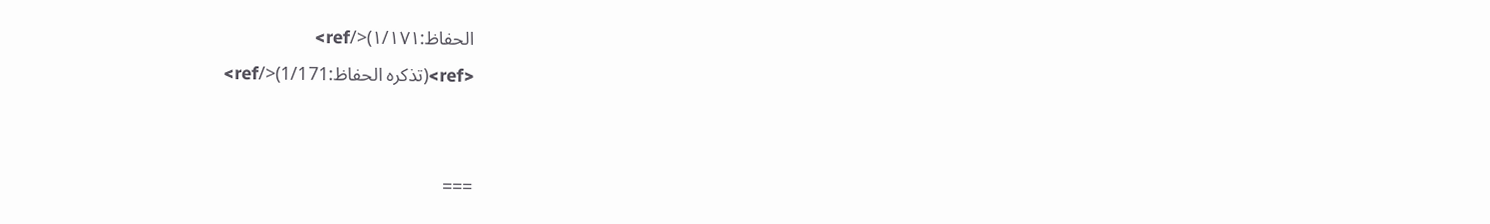الحفاظ:۱/۱۷۱)</ref>
<ref>(تذکرہ الحفاظ:1/171)</ref>


===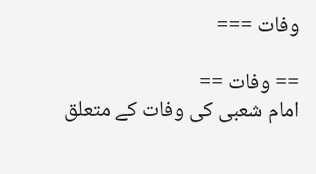وفات ===

== وفات ==
امام شعبی کی وفات کے متعلق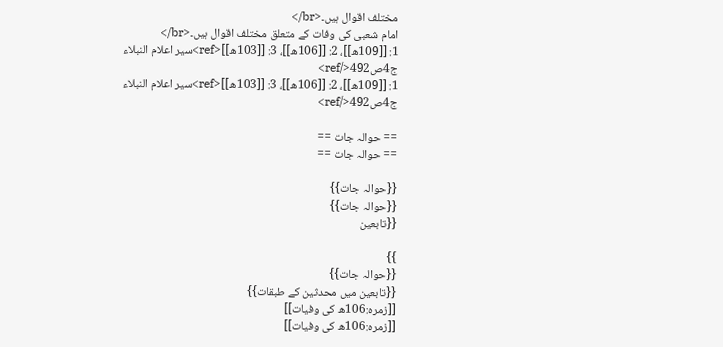مختلف اقوال ہیں۔<br/>
امام شعبی کی وفات کے متعلق مختلف اقوال ہیں۔<br/>
1: [[109ھ]]، 2: [[106ھ]]، 3: [[103ھ]]<ref>سیر اعلام النبلاء ج4ص492</ref>
1: [[109ھ]]، 2: [[106ھ]]، 3: [[103ھ]]<ref>سیر اعلام النبلاء ج4ص492</ref>

== حوالہ جات ==
== حوالہ جات ==

{{حوالہ جات}}
{{حوالہ جات}}
{{تابعین

}}
{{حوالہ جات}}
{{تابعین میں محدثین کے طبقات}}
[[زمرہ:106ھ کی وفیات]]
[[زمرہ:106ھ کی وفیات]]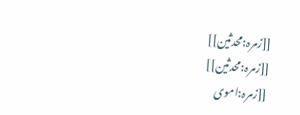[[زمرہ:محدثین]]
[[زمرہ:محدثین]]
[[زمرہ:اموی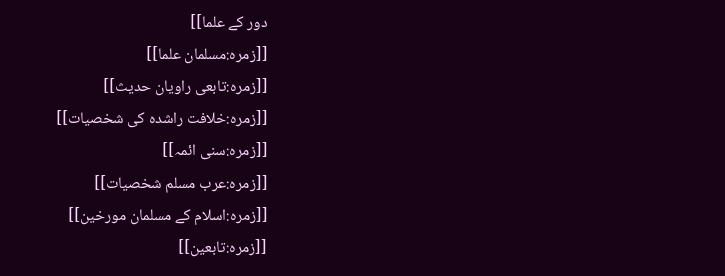دور کے علما]]
[[زمرہ:مسلمان علما]]
[[زمرہ:تابعی راویان حدیث]]
[[زمرہ:خلافت راشدہ کی شخصیات]]
[[زمرہ:سنی ائمہ]]
[[زمرہ:عرب مسلم شخصیات]]
[[زمرہ:اسلام کے مسلمان مورخین]]
[[زمرہ:تابعین]]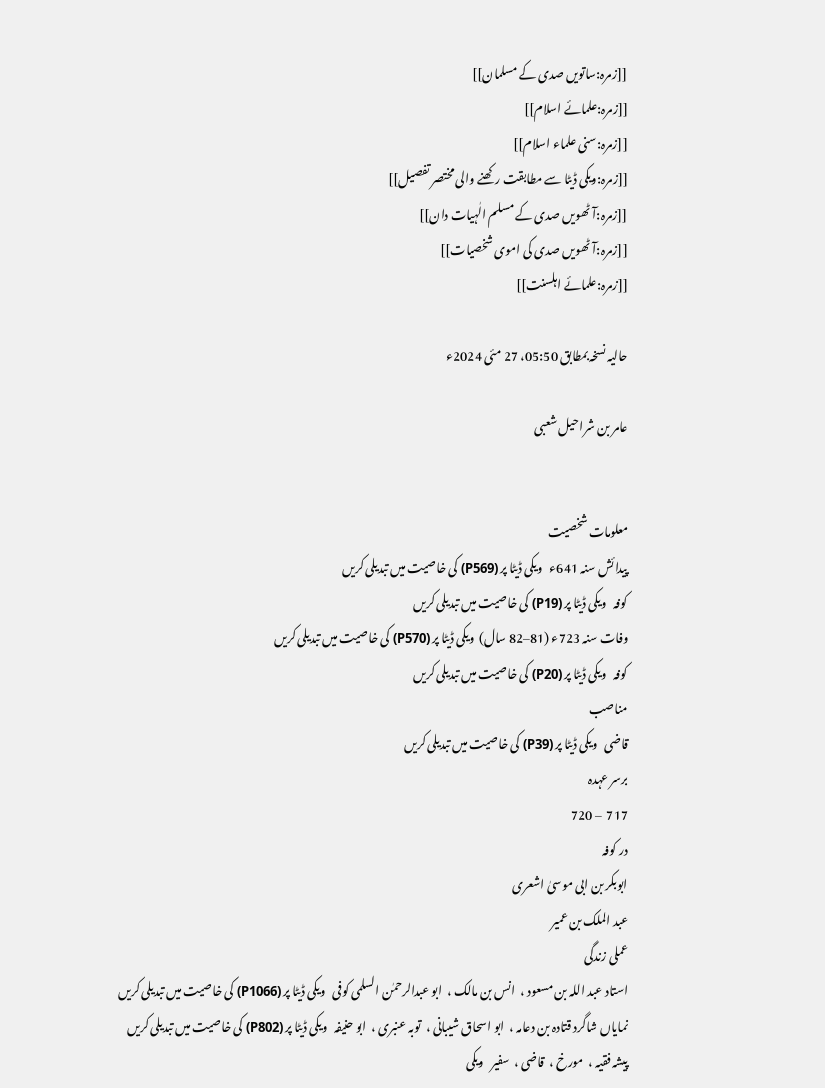[[زمرہ:ساتویں صدی کے مسلمان]]
[[زمرہ:علمائے اسلام]]
[[زمرہ:سنی علماء اسلام]]
[[زمرہ:ویکی ڈیٹا سے مطابقت رکھنے والی مختصر تفصیل]]
[[زمرہ:آٹھویں صدی کے مسلم الٰہیات دان]]
[[زمرہ:آٹھویں صدی کی اموی شخصیات]]
[[زمرہ:علمائے اہلسنت]]

حالیہ نسخہ بمطابق 05:50، 27 مئی 2024ء

عامر بن شراحیل شعبی


معلومات شخصیت
پیدائش سنہ 641ء   ویکی ڈیٹا پر (P569) کی خاصیت میں تبدیلی کریں
کوفہ   ویکی ڈیٹا پر (P19) کی خاصیت میں تبدیلی کریں
وفات سنہ 723ء (81–82 سال)  ویکی ڈیٹا پر (P570) کی خاصیت میں تبدیلی کریں
کوفہ   ویکی ڈیٹا پر (P20) کی خاصیت میں تبدیلی کریں
مناصب
قاضی   ویکی ڈیٹا پر (P39) کی خاصیت میں تبدیلی کریں
برسر عہدہ
717  – 720
در کوفہ
ابوبکر بن ابی موسیٰ اشعری
عبد الملک بن عمیر
عملی زندگی
استاد عبد اللہ بن مسعود ،  انس بن مالک ،  ابو عبدالرحمٰن السلمی کوفی   ویکی ڈیٹا پر (P1066) کی خاصیت میں تبدیلی کریں
نمایاں شاگرد قتادہ بن دعامہ ،  ابو اسحاق شیبانی ،  توبہ عنبری ،  ابو حنیفہ   ویکی ڈیٹا پر (P802) کی خاصیت میں تبدیلی کریں
پیشہ فقیہ ،  مورخ ،  قاضی ،  سفیر   ویکی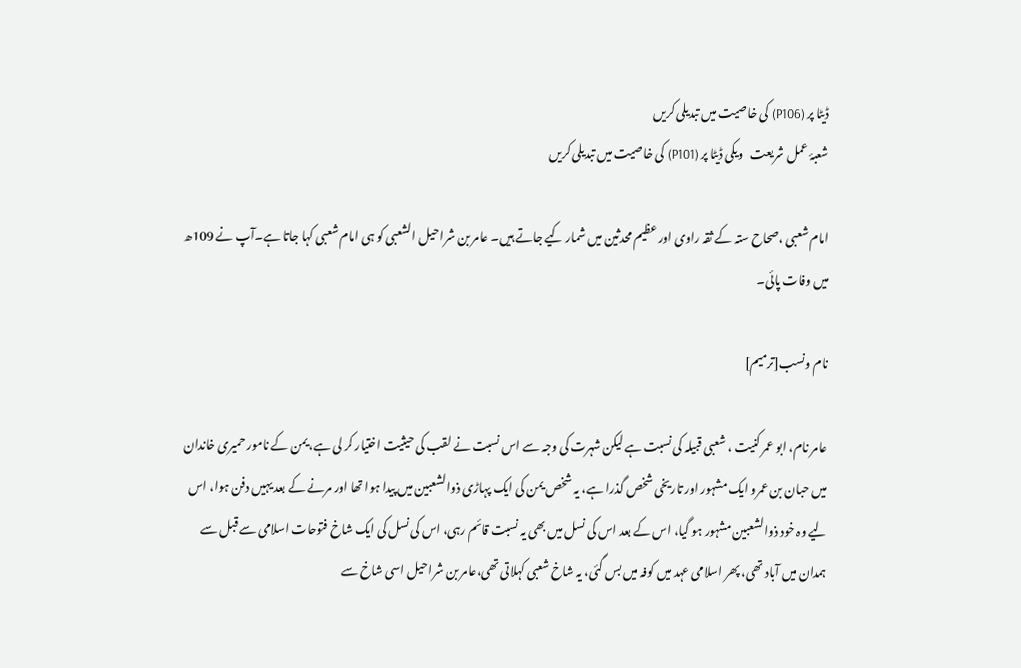ڈیٹا پر (P106) کی خاصیت میں تبدیلی کریں
شعبۂ عمل شریعت   ویکی ڈیٹا پر (P101) کی خاصیت میں تبدیلی کریں

امام شعبی ،صحاح ستہ کے ثقہ راوی اور عظیم محدثین میں شمار کیے جاتے ہیں۔ عامر بن شراحیل الشعبی کو ہی امام شعبی کہا جاتا ہے۔آپ نے 109ھ میں وفات پائی۔

نام ونسب[ترمیم]

عامر نام، ابو عمر کنیت ، شعبی قبیلہ کی نسبت ہے لیکن شہرت کی وجہ سے اس نسبت نے لقب کی حیثیت اختیار کر لی ہے، یمن کے نامور حمیری خاندان میں حبان بن عمرو ایک مشہور اور تاریخی شخص گذرا ہے، یہ شخص یمن کی ایک پہاڑی ذوالشعبین میں پیدا ہوا تھا اور مرنے کے بعد یہیں دفن ہوا، اس لیے وہ خود ذوالشعبین مشہور ہو گیا، اس کے بعد اس کی نسل میں بھی یہ نسبت قائم رہی، اس کی نسل کی ایک شاخ فتوحات اسلامی سے قبل سے ہمدان میں آباد تھی، پھر اسلامی عہد میں کوفہ میں بس گئی، یہ شاخ شعبی کہلاتی تھی،عامر بن شراحیل اسی شاخ سے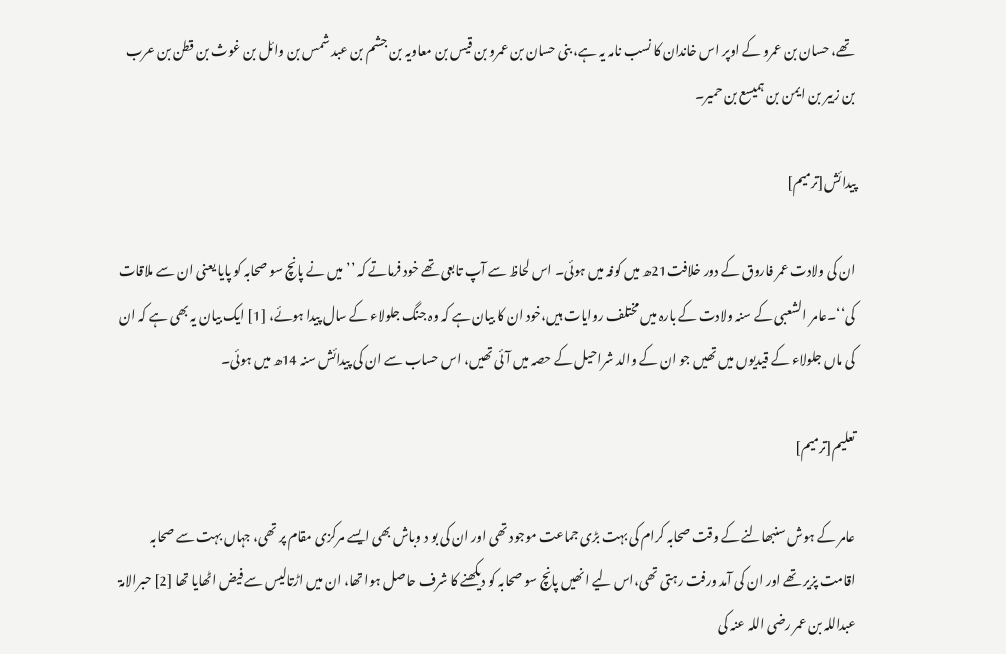تھے، حسان بن عمرو کے اوپر اس خاندان کا نسب نامہ یہ ہے، بنی حسان بن عمرو بن قیس بن معاویہ بن جشم بن عبد شمس بن وائل بن غوث بن قطن بن عرب بن زبیر بن ایمن بن ہمیسع بن حمیر۔

پیدائش[ترمیم]

ان کی ولادت عمر فاروق کے دور خلافت21ھ میں کوفہ میں ہوئی۔ اس لحاظ سے آپ تابعی تھے خود فرماتے کہ ’’میں نے پانچ سو صحابہ کو پایا یعنی ان سے ملاقات کی‘‘۔عامر الشعبی کے سنہ ولادت کے بارہ میں مختلف روایات ہیں،خود ان کا بیان ہے کہ وہ جنگ جلولاء کے سال پیدا ہوئے، [1] ایک بیان یہ بھی ہے کہ ان کی ماں جلولاء کے قیدیوں میں تھیں جو ان کے والد شراحیل کے حصہ میں آئی تھیں، اس حساب سے ان کی پیدائش سنہ 14ھ میں ہوئی۔

تعلیم[ترمیم]

عامر کے ہوش سنبھالنے کے وقت صحابہ کرام کی بہت بڑی جماعت موجود تھی اور ان کی بو د وباش بھی ایسے مرکزی مقام پر تھی، جہاں بہت سے صحابہ اقامت پزیر تھے اور ان کی آمد ورفت رہتی تھی،اس لیے انھیں پانچ سو صحابہ کو دیکھنے کا شرف حاصل ہوا تھا، ان میں اڑتالیس سے فیض اٹھایا تھا [2] حبرالامۃ عبداللہ بن عمر رضی اللہ عنہ کی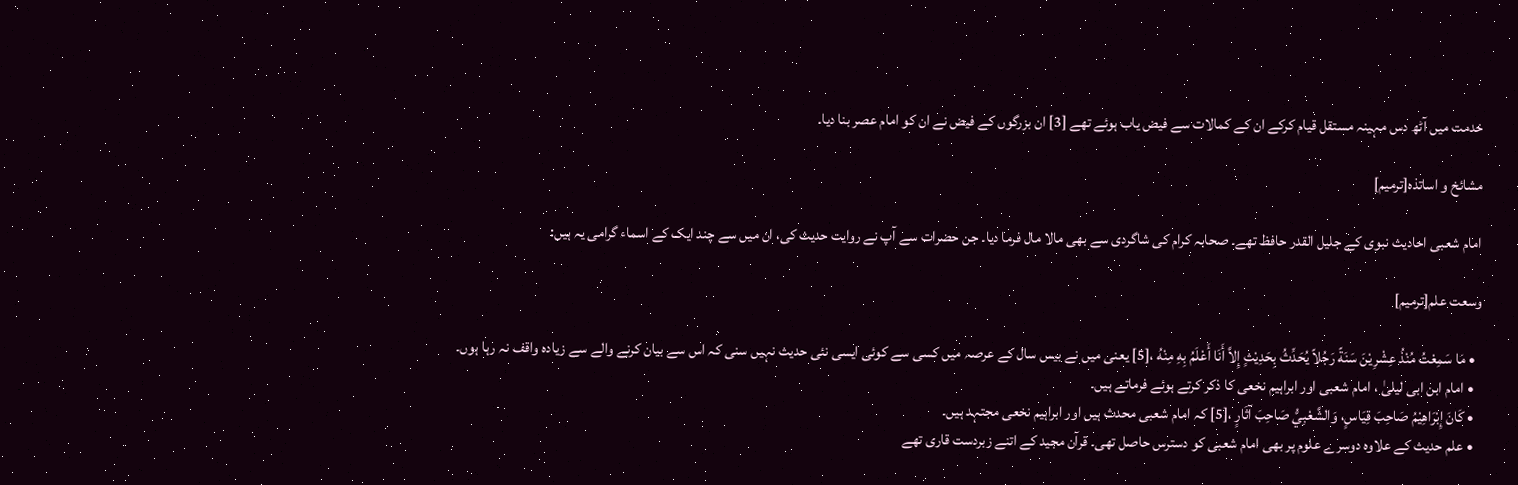خدمت میں آٹھ دس مہینہ مستقل قیام کرکے ان کے کمالات سے فیض یاب ہوئے تھے [3] ان بزرگوں کے فیض نے ان کو امام عصر بنا دیا۔

مشائخ و اساتذہ[ترمیم]

امام شعبی احادیث نبوی کے جلیل القدر حافظ تھے۔ صحابہ کرام کی شاگردی سے بھی مالا مال فرما دیا۔ جن حضرات سے آپ نے روایت حدیث کی، ان میں سے چند ایک کے اسماء گرامی یہ ہیں:

وسعت علم[ترمیم]

  • مَا سَمِعْتُ مُنْذُ عِشْرِيْنَ سَنَةً رَجُلاً يُحَدِّثُ بِحَدِيْثٍ إِلاَّ أَنَا أَعْلَمُ بِهِ مِنْهُ ،[5] یعنی میں نے بیس سال کے عرصہ میں کسی سے کوئی ایسی نئی حدیث نہیں سنی کہ اس سے بیان کرنے والے سے زیادہ واقف نہ رہا ہوں۔
  • امام ابن ابی لیلیٰ ، امام شعبی اور ابراہیم نخعی کا ذکر کرتے ہوئے فرماتے ہیں۔
  • كَانَ إِبْرَاهِيْمُ صَاحِبَ قِيَاسٍ، وَالشَّعْبِيُّ صَاحِبَ آثَارٍ ،[5] کہ امام شعبی محدث ہیں اور ابراہیم نخعی مجتہد ہیں۔
  • علم حدیث کے علاوہ دوسرے علوم پر بھی امام شعبی کو دسترس حاصل تھی۔ قرآن مجید کے اتنے زبردست قاری تھے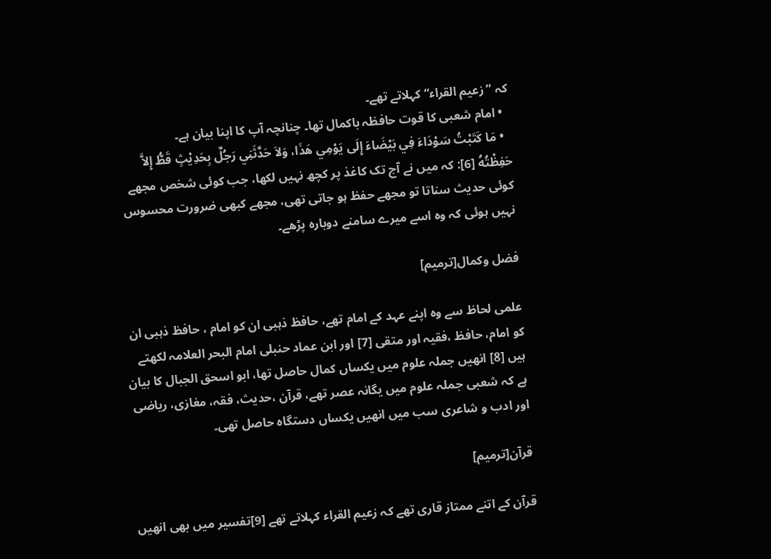کہ ”زعیم القراء“ کہلاتے تھے۔
  • امام شعبی کا قوت حافظہ باکمال تھا۔ چنانچہ آپ کا اپنا بیان ہے۔
  • مَا كَتَبْتُ سَوْدَاءَ فِي بَيْضَاءَ إِلَى يَوْمِي هَذَا، وَلاَ حَدَّثَنِي رَجُلٌ بِحَدِيْثٍ قَطُّ إِلاَّ حَفِظْتُهُ [6]: کہ میں نے آج تک کاغذ پر کچھ نہیں لکھا، جب کوئی شخص مجھے کوئی حدیث سناتا تو مجھے حفظ ہو جاتی تھی، مجھے کبھی ضرورت محسوس نہیں ہوئی کہ وہ اسے میرے سامنے دوبارہ پڑھے۔

فضل وکمال[ترمیم]

علمی لحاظ سے وہ اپنے عہد کے امام تھے، حافظ ذہبی ان کو امام ، حافظ ذہبی ان کو امام، حافظ ،فقیہ اور متقی [7] اور ابن عماد حنبلی امام البحر العلامہ لکھتے ہیں [8] انھیں جملہ علوم میں یکساں کمال حاصل تھا، ابو اسحق الجبال کا بیان ہے کہ شعبی جملہ علوم میں یگانہ عصر تھے، قرآن ،حدیث، فقہ، مغازی، ریاضی اور ادب و شاعری سب میں انھیں یکساں دستگاہ حاصل تھی۔

قرآن[ترمیم]

قرآن کے اتنے ممتاز قاری تھے کہ زعیم القراء کہلاتے تھے [9]تفسیر میں بھی انھیں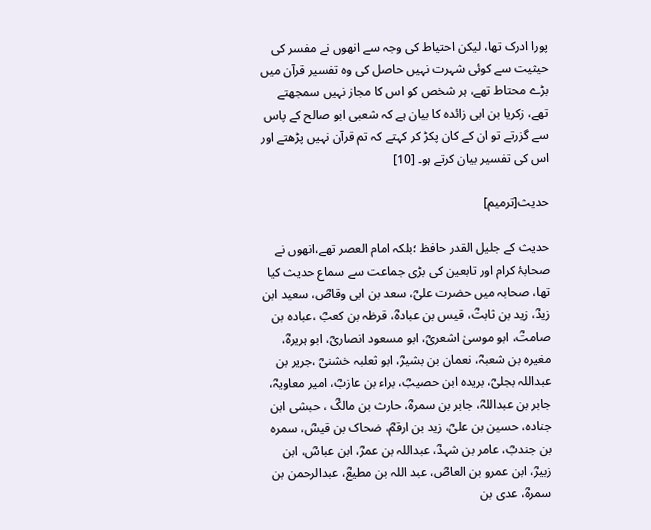پورا ادرک تھا، لیکن احتیاط کی وجہ سے انھوں نے مفسر کی حیثیت سے کوئی شہرت نہیں حاصل کی وہ تفسیر قرآن میں بڑے محتاط تھے، ہر شخص کو اس کا مجاز نہیں سمجھتے تھے، زکریا بن ابی زائدہ کا بیان ہے کہ شعبی ابو صالح کے پاس سے گزرتے تو ان کے کان پکڑ کر کہتے کہ تم قرآن نہیں پڑھتے اور اس کی تفسیر بیان کرتے ہو۔ [10]

حدیث[ترمیم]

حدیث کے جلیل القدر حافظ ؛بلکہ امام العصر تھے،انھوں نے صحابۂ کرام اور تابعین کی بڑی جماعت سے سماع حدیث کیا تھا، صحابہ میں حضرت علیؓ، سعد بن ابی وقاصؓ، سعید ابن زیدؓ، زید بن ثابتؓ، قیس بن عبادہؓ، قرظہ بن کعبؓ ،عبادہ بن صامتؓ، ابو موسیٰ اشعریؓ، ابو مسعود انصاریؓ، ابو ہریرہؓ، مغیرہ بن شعبہؓ، نعمان بن بشیرؓ، ابو ثعلبہ خشنیؓ ،جریر بن عبداللہ بجلیؓ، بریدہ ابن حصیبؓ، براء بن عازبؓ، امیر معاویہؓ، جابر بن عبداللہؓ، جابر بن سمرہؓ، حارث بن مالکؓ ، حبشی ابن جنادہ، حسین بن علیؓ، زید بن ارقمؓ، ضحاک بن قیسؓ، سمرہ بن جندبؓ، عامر بن شہدؓ، عبداللہ بن عمرؓ، ابن عباسؓ، ابن زبیرؓ، ابن عمرو بن العاصؓ، عبد اللہ بن مطیعؓ، عبدالرحمن بن سمرہؓ، عدی بن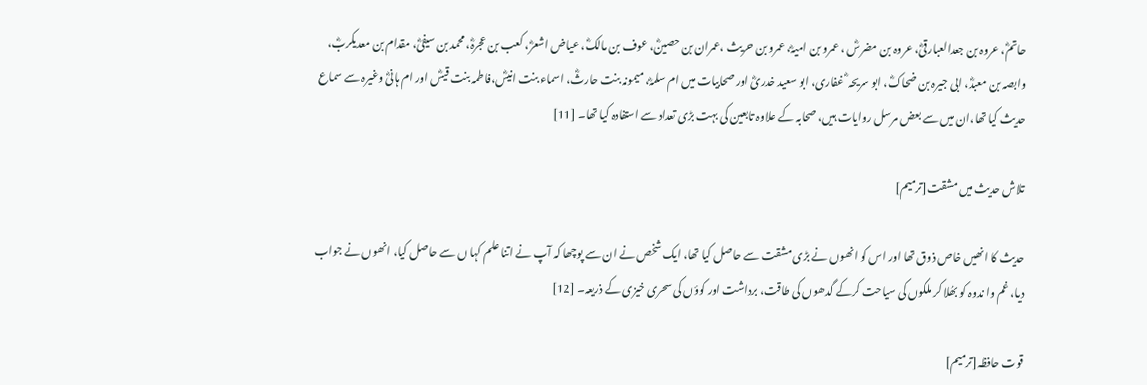حاتمؓ، عروہ بن جعدالعبارقیؓ، عروہ بن مضرسؓ ، عمرو بن امیہؓ، عمرو بن حریث ،عمران بن حصینؓ، عوف بن مالکؓ، عیاض اشعرؓ، کعب بن عجرہؓ، محمد بن سیفیؓ، مقدام بن معدیکربؓ، وابصہ بن معبدؓ، ابی جیرہ بن ضحاکؓ، ابو سریحہ ؓ غفاری، ابو سعید خدریؓ اور صحابیات میں ام سلمہؓ، میمونہ بنت حارثؓ، اسماء بنت انیسؓ،فاطمہ بنت قیسؓ اور ام ہانیؓ وغیرہ سے سماع حدیث کیا تھا،ان میں سے بعض مرسل روایات ہیں، صحابہ کے علاوہ تابعین کی بہت بڑی تعداد سے استفادہ کیا تھا۔ [11]

تلاش حدیث میں مشقت[ترمیم]

حدیث کا انھیں خاص ذوق تھا اور اس کو انھوں نے بڑی مشقت سے حاصل کیا تھا، ایک شخص نے ان سے پوچھا کہ آپ نے اتنا علم کہا ں سے حاصل کیا، انھوں نے جواب دیا، غم وا ندوہ کو بھُلا کر ملکوں کی سیاحت کرکے گدھوں کی طاقت، برداشت اور کوؤں کی سحری خیزی کے ذریعہ۔ [12]

قوت حافظہ[ترمیم]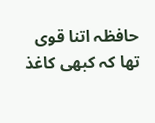حافظہ اتنا قوی تھا کہ کبھی کاغذ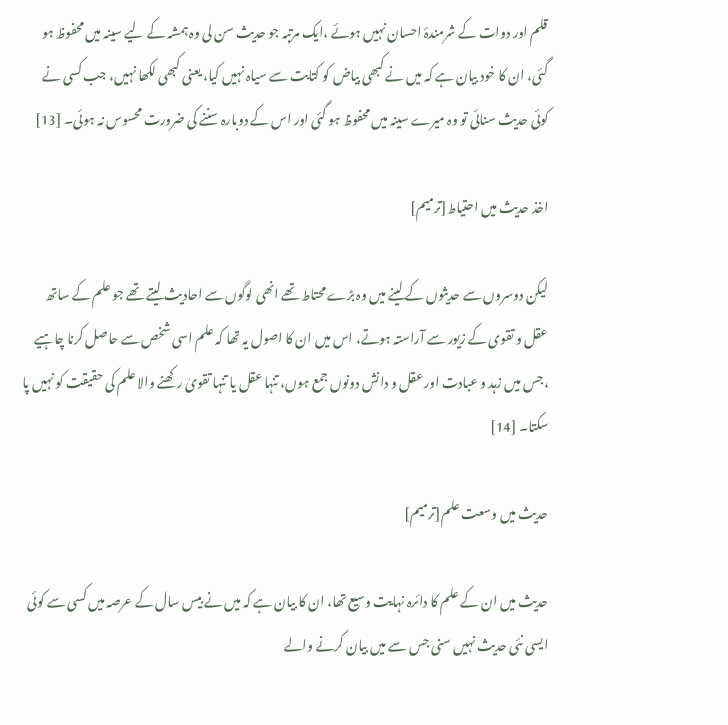قلم اور دوات کے شرمندۂ احسان نہیں ہوئے ،ایک مرتبہ جو حدیث سن لی وہ ہمشہ کے لیے سینہ میں محفوظ ہو گئی، ان کا خود بیان ہے کہ میں نے کبھی بیاض کو کتابت سے سیاہ نہیں کیا، یعنی کبھی لکھا نہیں، جب کسی نے کوئی حدیث سنائی تو وہ میرے سینہ میں محفوظ ہو گئی اور اس کے دوبارہ سننے کی ضرورت محسوس نہ ہوئی۔ [13]

اخذ حدیث میں احتیاط[ترمیم]

لیکن دوسروں سے حدیثوں کے لینے میں وہ بڑے محتاط تھے انھی لوگوں سے احادیث لیتے تھے جو علم کے ساتھ عقل و تقوی کے زیور سے آراستہ ہوتے، اس میں ان کا اصول یہ تھا کہ علم اسی شخص سے حاصل کرنا چاہیے ،جس میں زہد و عبادت اور عقل و دانش دونوں جمع ہوں، تنہا عقل یا تنہا تقویٰ رکھنے والا علم کی حقیقت کو نہیں پا سکتا۔ [14]

حدیث میں وسعت علم[ترمیم]

حدیث میں ان کے علم کا دائرہ نہایت وسیع تھا، ان کا بیان ہے کہ میں نے بیس سال کے عرصہ میں کسی سے کوئی ایسی نئی حدیث نہیں سنی جس سے میں بیان کرنے والے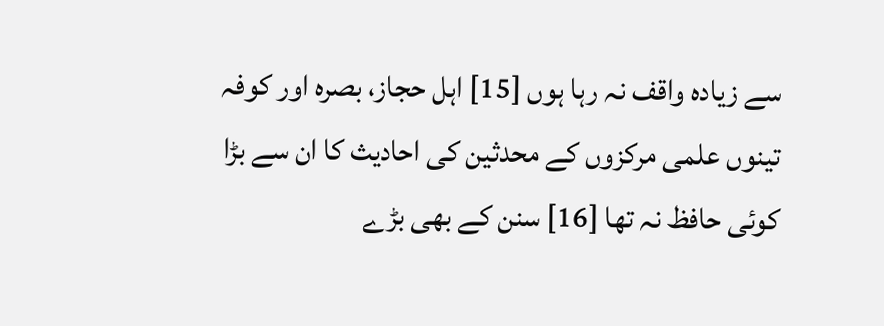سے زیادہ واقف نہ رہا ہوں [15] اہل حجاز، بصرہ اور کوفہ تینوں علمی مرکزوں کے محدثین کی احادیث کا ان سے بڑا کوئی حافظ نہ تھا [16] سنن کے بھی بڑے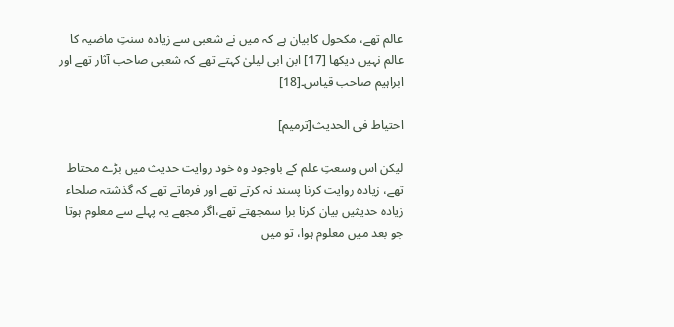عالم تھے، مکحول کابیان ہے کہ میں نے شعبی سے زیادہ سنتِ ماضیہ کا عالم نہیں دیکھا [17] ابن ابی لیلیٰ کہتے تھے کہ شعبی صاحب آثار تھے اور ابراہیم صاحب قیاس۔[18]

احتیاط فی الحدیث[ترمیم]

لیکن اس وسعتِ علم کے باوجود وہ خود روایت حدیث میں بڑے محتاط تھے، زیادہ روایت کرنا پسند نہ کرتے تھے اور فرماتے تھے کہ گذشتہ صلحاء زیادہ حدیثیں بیان کرنا برا سمجھتے تھے،اگر مجھے یہ پہلے سے معلوم ہوتا جو بعد میں معلوم ہوا، تو میں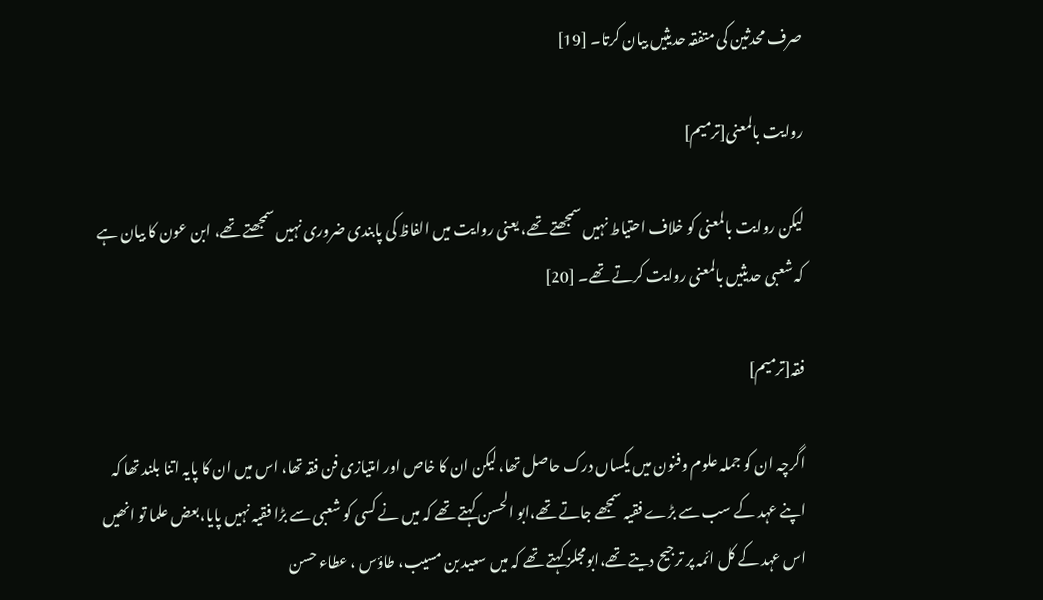صرف محدثین کی متفقہ حدیثیں بیان کرتا۔ [19]

روایت بالمعنی[ترمیم]

لیکن روایت بالمعنی کو خلاف احتیاط نہیں سمجھتے تھے، یعنی روایت میں الفاظ کی پابندی ضروری نہیں سمجھتے تھے، ابن عون کا بیان ہے کہ شعبی حدیثیں بالمعنی روایت کرتے تھے۔ [20]

فقہ[ترمیم]

اگرچہ ان کو جملہ علوم وفنون میں یکساں درک حاصل تھا، لیکن ان کا خاص اور امتیازی فن فقہ تھا، اس میں ان کا پایہ اتنا بلند تھا کہ اپنے عہد کے سب سے بڑے فقیہ سمجھے جاتے تھے،ابو الحسن کہتے تھے کہ میں نے کسی کو شعبی سے بڑا فقیہ نہیں پایا،بعض علما تو انھیں اس عہد کے کل ائمہ پر ترجیح دیتے تھے،ابومجلز کہتے تھے کہ میں سعید بن مسیب، طاؤس ، عطاء حسن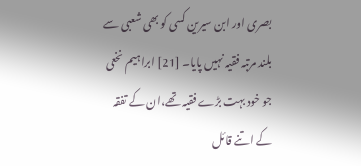بصری اور ابن سیرین کسی کو بھی شعبی سے بلند مرتبہ فقیہ نہیں پایا۔ [21] ابراہیم نخعی جو خود بہت بڑے فقیہ تھے،ان کے تفقہ کے اتنے قائل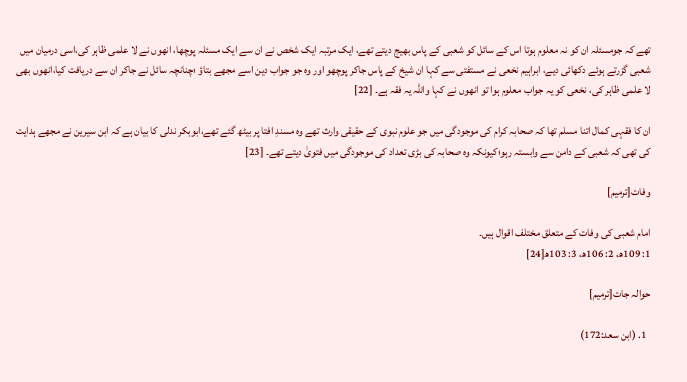تھے کہ جومسئلہ ان کو نہ معلوم ہوتا اس کے سائل کو شعبی کے پاس بھیج دیتے تھے، ایک مرتبہ ایک شخص نے ان سے ایک مسئلہ پوچھا، انھوں نے لا علمی ظاہر کی،اسی درمیان میں شعبی گزرتے ہوئے دکھائی دیے، ابراہیم نخعی نے مستفتی سے کہا ان شیخ کے پاس جاکر پوچھو اور وہ جو جواب دین اسے مجھے بتاؤ ؛چنانچہ سائل نے جاکر ان سے دریافت کیا،انھوں بھی لا علمی ظاہر کی، نخعی کو یہ جواب معلوم ہوا تو انھوں نے کہا واللہ یہ فقہ ہے۔ [22]

ان کا فقہی کمال اتنا مسلم تھا کہ صحابہ کرام کی موجودگی میں جو علوم نبوی کے حقیقی وارث تھے وہ مسندِ افتا پر بیٹھ گئے تھے،ابوبکر ندلی کا بیان ہے کہ ابن سیرین نے مجھے ہدایت کی تھی کہ شعبی کے دامن سے وابستہ رہو؛کیونکہ وہ صحابہ کی بڑی تعداد کی موجودگی میں فتویٰ دیتے تھے۔ [23]

وفات[ترمیم]

امام شعبی کی وفات کے متعلق مختلف اقوال ہیں۔
1: 109ھ، 2: 106ھ، 3: 103ھ[24]

حوالہ جات[ترمیم]

  1. (ابن سعد:172)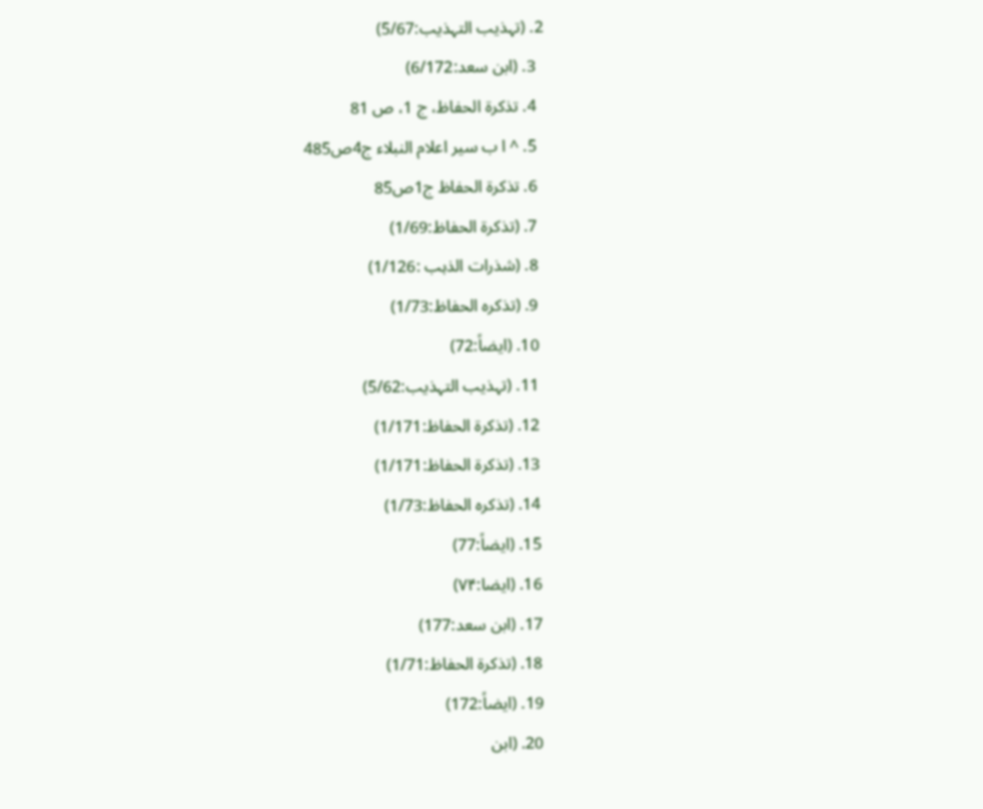2. (تہذیب التہذیب:5/67)
  3. (ابن سعد:6/172)
  4. تذکرۃ الحفاظ، ج 1، ص 81
  5. ^ ا ب سیر اعلام النبلاء ج4ص485
  6. تذکرۃ الحفاظ ج1ص85
  7. (تذکرۃ الحفاظ:1/69)
  8. (شذرات الذہب :1/126)
  9. (تذکرہ الحفاظ:1/73)
  10. (ایضاً:72)
  11. (تہذیب التہذیب:5/62)
  12. (تذکرۃ الحفاظ:1/171)
  13. (تذکرۃ الحفاظ:1/171)
  14. (تذکرہ الحفاظ:1/73)
  15. (ایضاً:77)
  16. (ایضا:۷۴)
  17. (ابن سعد:177)
  18. (تذکرۃ الحفاظ:1/71)
  19. (ایضاً:172)
  20. (ابن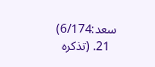سعد:6/174)
  21. (تذکرہ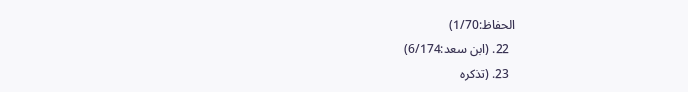الحفاظ:1/70)
  22. (ابن سعد:6/174)
  23. (تذکرہ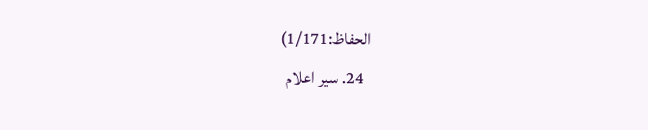الحفاظ:1/171)
  24. سیر اعلام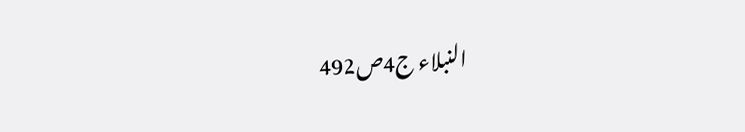النبلاء ج4ص492